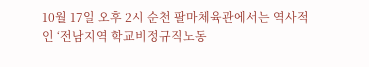10월 17일 오후 2시 순천 팔마체육관에서는 역사적인 ‘전남지역 학교비정규직노동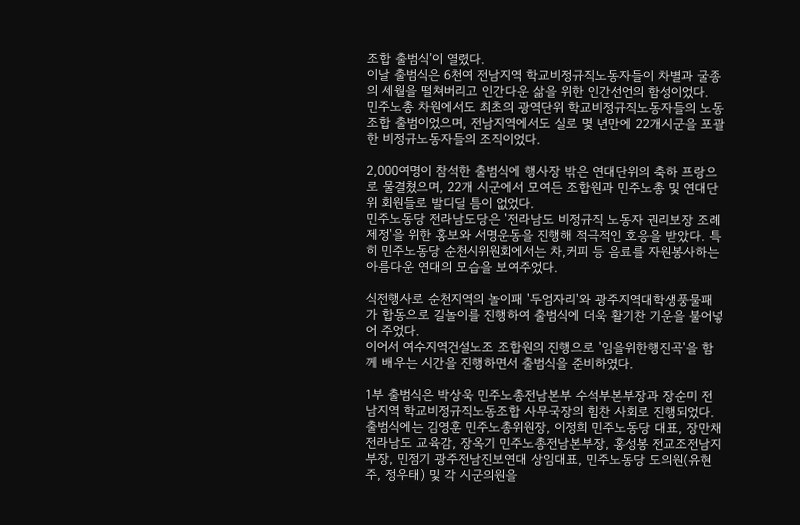조합 출범식’이 열렸다.
이날 출범식은 6천여 전남지역 학교비정규직노동자들이 차별과 굴종의 세월을 떨쳐버리고 인간다운 삶을 위한 인간선언의 함성이었다.
민주노총 차원에서도 최초의 광역단위 학교비정규직노동자들의 노동조합 출범이었으며, 전남지역에서도 실로 몇 년만에 22개시군을 포괄한 비정규노동자들의 조직이었다.

2,000여명이 참석한 출범식에 행사장 밖은 연대단위의 축하 프랑으로 물결쳤으며, 22개 시군에서 모여든 조합원과 민주노총 및 연대단위 회원들로 발디딜 틈이 없었다.
민주노동당 전라남도당은 '전라남도 비정규직 노동자 권리보장 조례제정'을 위한 홍보와 서명운동을 진행해 적극적인 호응을 받았다. 특히 민주노동당 순천시위원회에서는 차,커피 등 음료를 자원봉사하는 아름다운 연대의 모습을 보여주었다.

식전행사로 순천지역의 놀이패 '두엄자리'와 광주지역대학생풍물패가 합동으로 길놀이를 진행하여 출범식에 더욱 활기찬 기운을 불어넣어 주었다.
이어서 여수지역건설노조 조합원의 진행으로 '임을위한행진곡'을 함께 배우는 시간을 진행하면서 출범식을 준비하였다.

1부 출범식은 박상욱 민주노총전남본부 수석부본부장과 장순미 전남지역 학교비정규직노동조합 사무국장의 힘찬 사회로 진행되었다.
출범식에는 김영훈 민주노총위원장, 이정희 민주노동당 대표, 장만채 전라남도 교육감, 장옥기 민주노총전남본부장, 홍성봉 전교조전남지부장, 민점기 광주전남진보연대 상임대표, 민주노동당 도의원(유현주, 정우태) 및 각 시군의원을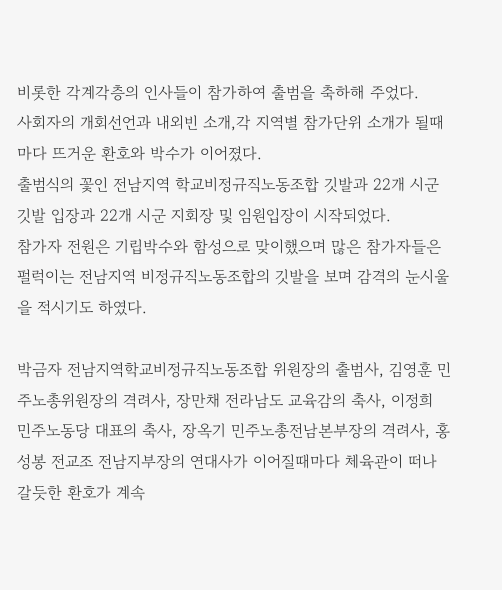비롯한 각계각층의 인사들이 참가하여 출범을 축하해 주었다.
사회자의 개회선언과 내외빈 소개,각 지역별 참가단위 소개가 될때마다 뜨거운 환호와 박수가 이어졌다.
출범식의 꽃인 전남지역 학교비정규직노동조합 깃발과 22개 시군 깃발 입장과 22개 시군 지회장 및 임원입장이 시작되었다.
참가자 전원은 기립박수와 함성으로 맞이했으며 많은 참가자들은 펄럭이는 전남지역 비정규직노동조합의 깃발을 보며 감격의 눈시울을 적시기도 하였다.

박금자 전남지역학교비정규직노동조합 위원장의 출범사, 김영훈 민주노총위원장의 격려사, 장만채 전라남도 교육감의 축사, 이정희 민주노동당 대표의 축사, 장옥기 민주노총전남본부장의 격려사, 홍성봉 전교조 전남지부장의 연대사가 이어질때마다 체육관이 떠나갈듯한 환호가 계속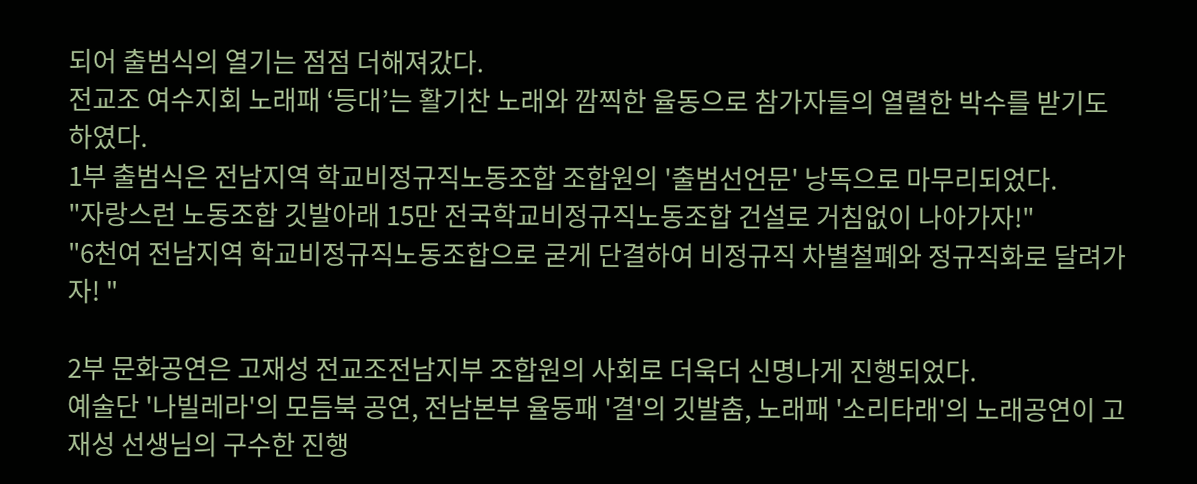되어 출범식의 열기는 점점 더해져갔다.
전교조 여수지회 노래패 ‘등대’는 활기찬 노래와 깜찍한 율동으로 참가자들의 열렬한 박수를 받기도 하였다.
1부 출범식은 전남지역 학교비정규직노동조합 조합원의 '출범선언문' 낭독으로 마무리되었다.
"자랑스런 노동조합 깃발아래 15만 전국학교비정규직노동조합 건설로 거침없이 나아가자!"
"6천여 전남지역 학교비정규직노동조합으로 굳게 단결하여 비정규직 차별철폐와 정규직화로 달려가자! "

2부 문화공연은 고재성 전교조전남지부 조합원의 사회로 더욱더 신명나게 진행되었다.
예술단 '나빌레라'의 모듬북 공연, 전남본부 율동패 '결'의 깃발춤, 노래패 '소리타래'의 노래공연이 고재성 선생님의 구수한 진행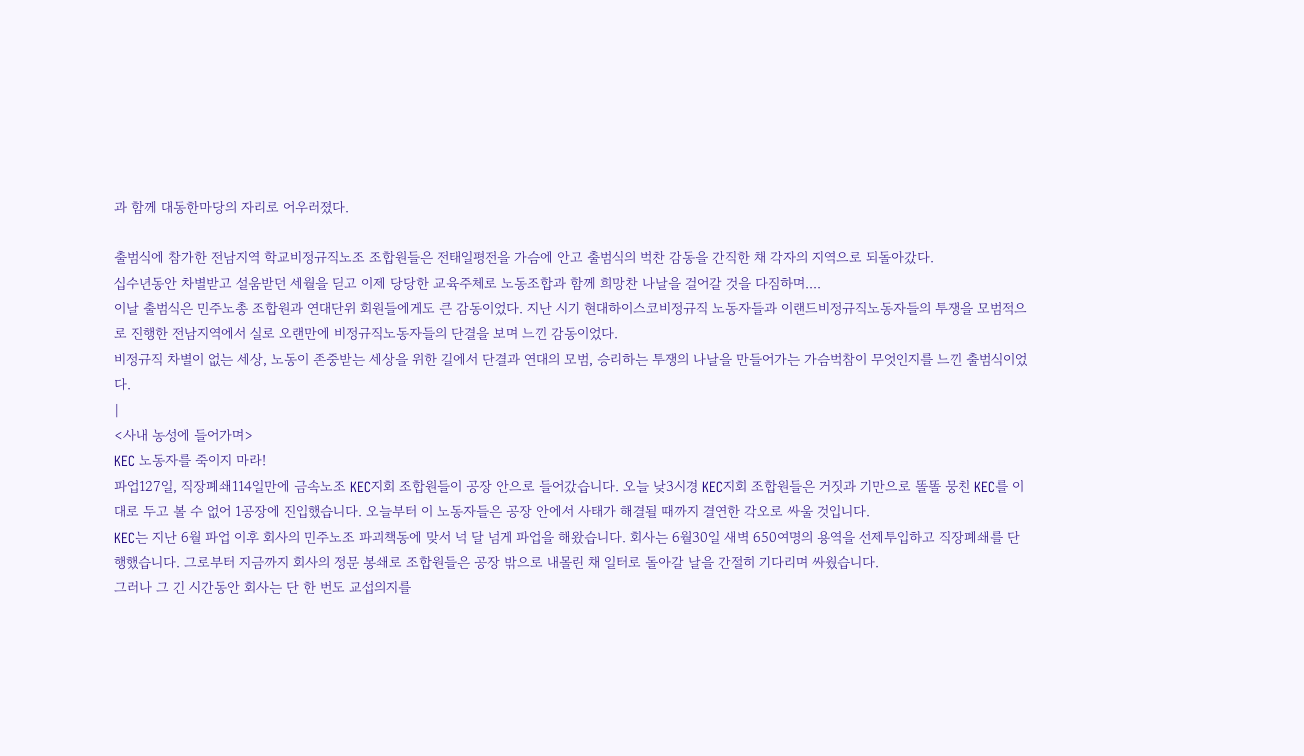과 함께 대동한마당의 자리로 어우러졌다.

출범식에 참가한 전남지역 학교비정규직노조 조합원들은 전태일평전을 가슴에 안고 출범식의 벅찬 감동을 간직한 채 각자의 지역으로 되돌아갔다.
십수년동안 차별받고 설움받던 세월을 딛고 이제 당당한 교육주체로 노동조합과 함께 희망찬 나날을 걸어갈 것을 다짐하며....
이날 출범식은 민주노총 조합원과 연대단위 회원들에게도 큰 감동이었다. 지난 시기 현대하이스코비정규직 노동자들과 이랜드비정규직노동자들의 투쟁을 모범적으로 진행한 전남지역에서 실로 오랜만에 비정규직노동자들의 단결을 보며 느낀 감동이었다.
비정규직 차별이 없는 세상, 노동이 존중받는 세상을 위한 길에서 단결과 연대의 모범, 승리하는 투쟁의 나날을 만들어가는 가슴벅참이 무엇인지를 느낀 출범식이었다.
|
<사내 농성에 들어가며>
KEC 노동자를 죽이지 마라!
파업127일, 직장폐쇄114일만에 금속노조 KEC지회 조합원들이 공장 안으로 들어갔습니다. 오늘 낮3시경 KEC지회 조합원들은 거짓과 기만으로 똘똘 뭉친 KEC를 이대로 두고 볼 수 없어 1공장에 진입했습니다. 오늘부터 이 노동자들은 공장 안에서 사태가 해결될 때까지 결연한 각오로 싸울 것입니다.
KEC는 지난 6월 파업 이후 회사의 민주노조 파괴책동에 맞서 넉 달 넘게 파업을 해왔습니다. 회사는 6월30일 새벽 650여명의 용역을 선제투입하고 직장폐쇄를 단행했습니다. 그로부터 지금까지 회사의 정문 봉쇄로 조합원들은 공장 밖으로 내몰린 채 일터로 돌아갈 날을 간절히 기다리며 싸웠습니다.
그러나 그 긴 시간동안 회사는 단 한 번도 교섭의지를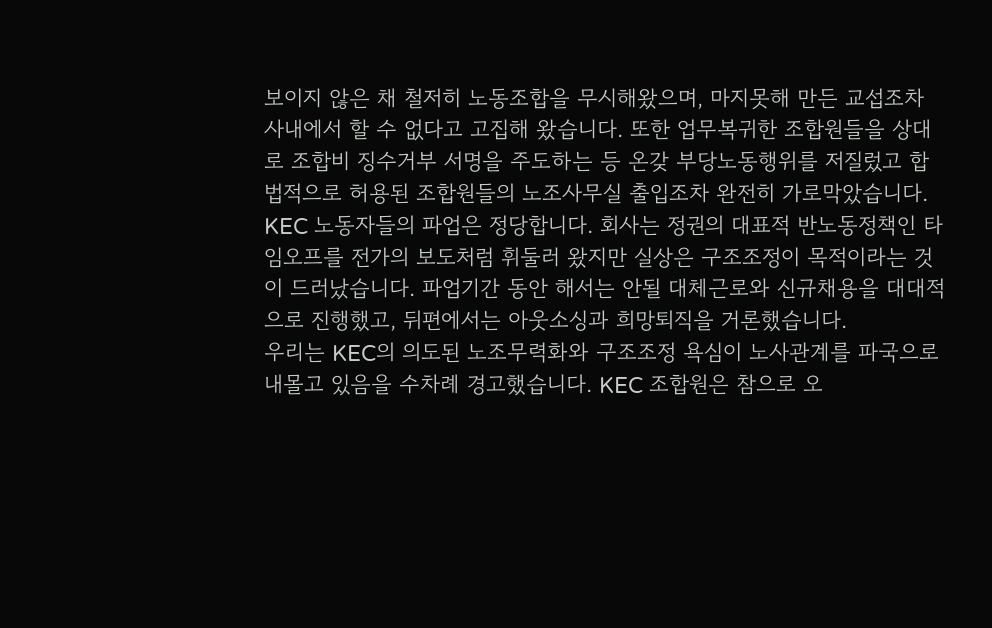보이지 않은 채 철저히 노동조합을 무시해왔으며, 마지못해 만든 교섭조차 사내에서 할 수 없다고 고집해 왔습니다. 또한 업무복귀한 조합원들을 상대로 조합비 징수거부 서명을 주도하는 등 온갖 부당노동행위를 저질렀고 합법적으로 허용된 조합원들의 노조사무실 출입조차 완전히 가로막았습니다.
KEC 노동자들의 파업은 정당합니다. 회사는 정권의 대표적 반노동정책인 타임오프를 전가의 보도처럼 휘둘러 왔지만 실상은 구조조정이 목적이라는 것이 드러났습니다. 파업기간 동안 해서는 안될 대체근로와 신규채용을 대대적으로 진행했고, 뒤편에서는 아웃소싱과 희망퇴직을 거론했습니다.
우리는 KEC의 의도된 노조무력화와 구조조정 욕심이 노사관계를 파국으로 내몰고 있음을 수차례 경고했습니다. KEC 조합원은 참으로 오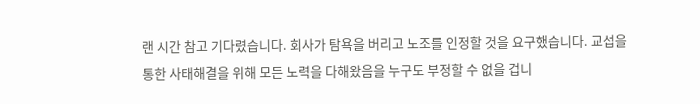랜 시간 참고 기다렸습니다. 회사가 탐욕을 버리고 노조를 인정할 것을 요구했습니다. 교섭을 통한 사태해결을 위해 모든 노력을 다해왔음을 누구도 부정할 수 없을 겁니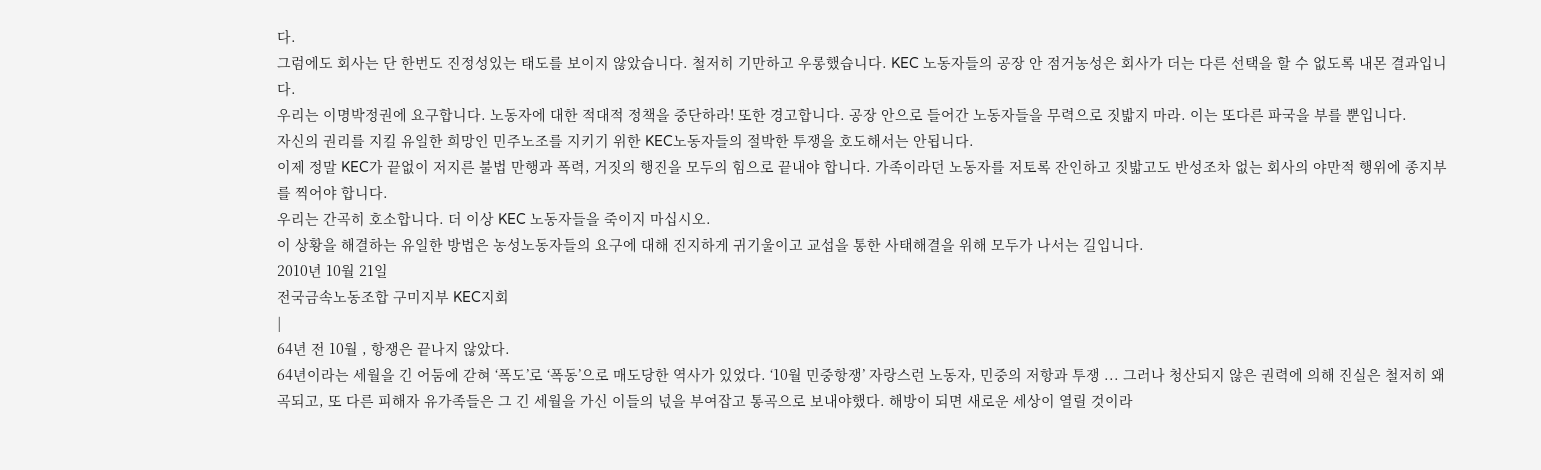다.
그럼에도 회사는 단 한번도 진정성있는 태도를 보이지 않았습니다. 철저히 기만하고 우롱했습니다. KEC 노동자들의 공장 안 점거농성은 회사가 더는 다른 선택을 할 수 없도록 내몬 결과입니다.
우리는 이명박정권에 요구합니다. 노동자에 대한 적대적 정책을 중단하라! 또한 경고합니다. 공장 안으로 들어간 노동자들을 무력으로 짓밟지 마라. 이는 또다른 파국을 부를 뿐입니다.
자신의 권리를 지킬 유일한 희망인 민주노조를 지키기 위한 KEC노동자들의 절박한 투쟁을 호도해서는 안됩니다.
이제 정말 KEC가 끝없이 저지른 불법 만행과 폭력, 거짓의 행진을 모두의 힘으로 끝내야 합니다. 가족이라던 노동자를 저토록 잔인하고 짓밟고도 반성조차 없는 회사의 야만적 행위에 종지부를 찍어야 합니다.
우리는 간곡히 호소합니다. 더 이상 KEC 노동자들을 죽이지 마십시오.
이 상황을 해결하는 유일한 방법은 농성노동자들의 요구에 대해 진지하게 귀기울이고 교섭을 통한 사태해결을 위해 모두가 나서는 길입니다.
2010년 10월 21일
전국금속노동조합 구미지부 KEC지회
|
64년 전 10월 , 항쟁은 끝나지 않았다.
64년이라는 세월을 긴 어둠에 갇혀 ‘폭도’로 ‘폭동’으로 매도당한 역사가 있었다. ‘10월 민중항쟁’ 자랑스런 노동자, 민중의 저항과 투쟁 ... 그러나 청산되지 않은 권력에 의해 진실은 철저히 왜곡되고, 또 다른 피해자 유가족들은 그 긴 세월을 가신 이들의 넋을 부여잡고 통곡으로 보내야했다. 해방이 되면 새로운 세상이 열릴 것이라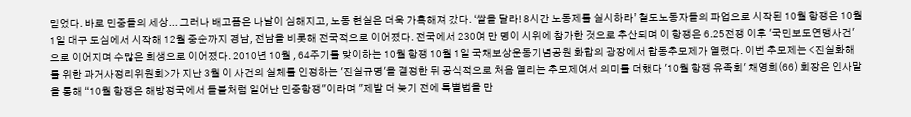믿었다. 바로 민중들의 세상... 그러나 배고픔은 나날이 심해지고, 노동 현실은 더욱 가혹해져 갔다. ‘쌀을 달라! 8시간 노동제를 실시하라’ 철도노동자들의 파업으로 시작된 10월 항쟁은 10월 1일 대구 도심에서 시작해 12월 중순까지 경남, 전남을 비롯해 전국적으로 이어졌다. 전국에서 230여 만 명이 시위에 참가한 것으로 추산되며 이 항쟁은 6.25전쟁 이후 '국민보도연맹사건'으로 이어지며 수많은 희생으로 이어졌다. 2010년 10월 , 64주기를 맞이하는 10월 항쟁 10월 1일 국채보상운동기념공원 화합의 광장에서 합동추모제가 열렸다. 이번 추모제는 <진실화해를 위한 과거사정리위원회>가 지난 3월 이 사건의 실체를 인정하는 '진실규명'을 결정한 뒤 공식적으로 처음 열리는 추모제여서 의미를 더했다 '10월 항쟁 유족회' 채영희(66) 회장은 인사말을 통해 “10월 항쟁은 해방정국에서 들불처럼 일어난 민중항쟁"이라며 "제발 더 늦기 전에 특별법을 만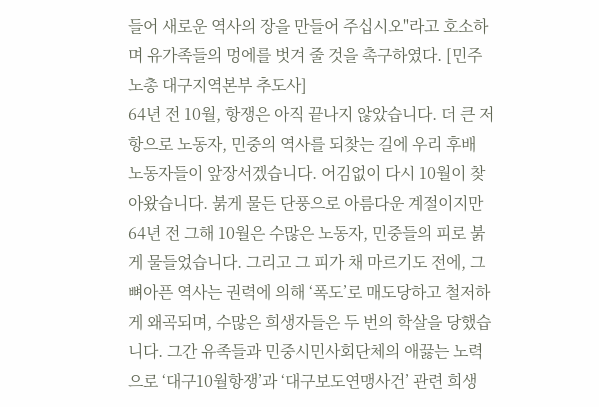들어 새로운 역사의 장을 만들어 주십시오"라고 호소하며 유가족들의 멍에를 벗겨 줄 것을 촉구하였다. [민주노총 대구지역본부 추도사]
64년 전 10월, 항쟁은 아직 끝나지 않았습니다. 더 큰 저항으로 노동자, 민중의 역사를 되찾는 길에 우리 후배 노동자들이 앞장서겠습니다. 어김없이 다시 10월이 찾아왔습니다. 붉게 물든 단풍으로 아름다운 계절이지만 64년 전 그해 10월은 수많은 노동자, 민중들의 피로 붉게 물들었습니다. 그리고 그 피가 채 마르기도 전에, 그 뼈아픈 역사는 권력에 의해 ‘폭도’로 매도당하고 철저하게 왜곡되며, 수많은 희생자들은 두 번의 학살을 당했습니다. 그간 유족들과 민중시민사회단체의 애끓는 노력으로 ‘대구10월항쟁’과 ‘대구보도연맹사건’ 관련 희생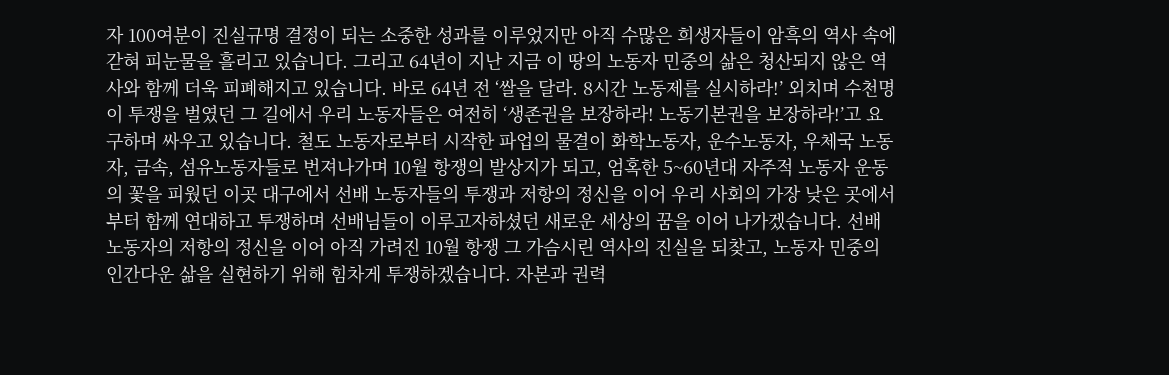자 100여분이 진실규명 결정이 되는 소중한 성과를 이루었지만 아직 수많은 희생자들이 암흑의 역사 속에 갇혀 피눈물을 흘리고 있습니다. 그리고 64년이 지난 지금 이 땅의 노동자 민중의 삶은 청산되지 않은 역사와 함께 더욱 피폐해지고 있습니다. 바로 64년 전 ‘쌀을 달라. 8시간 노동제를 실시하라!’ 외치며 수천명이 투쟁을 벌였던 그 길에서 우리 노동자들은 여전히 ‘생존권을 보장하라! 노동기본권을 보장하라!’고 요구하며 싸우고 있습니다. 철도 노동자로부터 시작한 파업의 물결이 화학노동자, 운수노동자, 우체국 노동자, 금속, 섬유노동자들로 번져나가며 10월 항쟁의 발상지가 되고, 엄혹한 5~60년대 자주적 노동자 운동의 꽃을 피웠던 이곳 대구에서 선배 노동자들의 투쟁과 저항의 정신을 이어 우리 사회의 가장 낮은 곳에서부터 함께 연대하고 투쟁하며 선배님들이 이루고자하셨던 새로운 세상의 꿈을 이어 나가겠습니다. 선배 노동자의 저항의 정신을 이어 아직 가려진 10월 항쟁 그 가슴시린 역사의 진실을 되찾고, 노동자 민중의 인간다운 삶을 실현하기 위해 힘차게 투쟁하겠습니다. 자본과 권력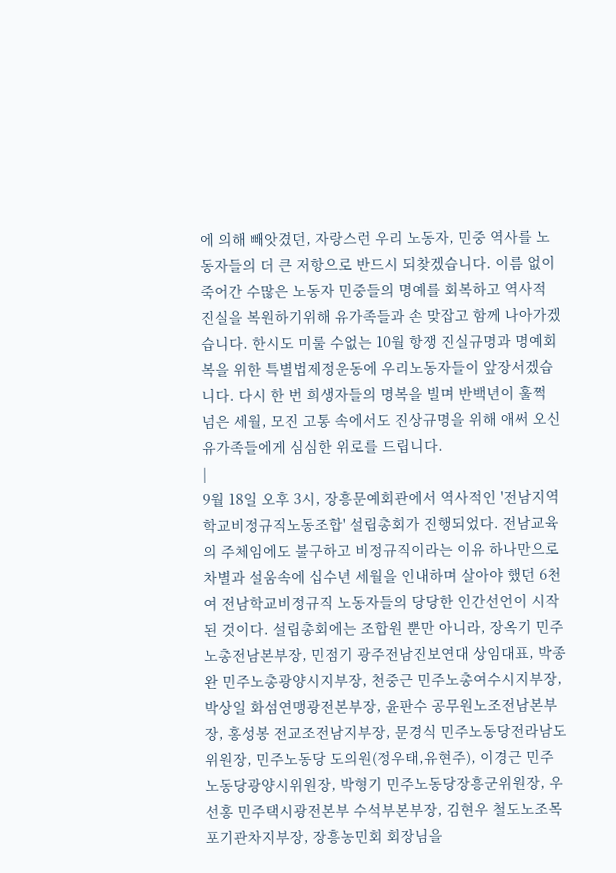에 의해 빼앗겼던, 자랑스런 우리 노동자, 민중 역사를 노동자들의 더 큰 저항으로 반드시 되찾겠습니다. 이름 없이 죽어간 수많은 노동자 민중들의 명예를 회복하고 역사적 진실을 복원하기위해 유가족들과 손 맞잡고 함께 나아가겠습니다. 한시도 미룰 수없는 10월 항쟁 진실규명과 명예회복을 위한 특별법제정운동에 우리노동자들이 앞장서겠습니다. 다시 한 번 희생자들의 명복을 빌며 반백년이 훌쩍 넘은 세월, 모진 고통 속에서도 진상규명을 위해 애써 오신 유가족들에게 심심한 위로를 드립니다.
|
9월 18일 오후 3시, 장흥문예회관에서 역사적인 '전남지역 학교비정규직노동조합' 설립총회가 진행되었다. 전남교육의 주체임에도 불구하고 비정규직이라는 이유 하나만으로 차별과 설움속에 십수년 세월을 인내하며 살아야 했던 6천여 전남학교비정규직 노동자들의 당당한 인간선언이 시작된 것이다. 설립총회에는 조합원 뿐만 아니라, 장옥기 민주노총전남본부장, 민점기 광주전남진보연대 상임대표, 박종완 민주노총광양시지부장, 천중근 민주노총여수시지부장, 박상일 화섬연맹광전본부장, 윤판수 공무원노조전남본부장, 홍성봉 전교조전남지부장, 문경식 민주노동당전라남도위원장, 민주노동당 도의원(정우태,유현주), 이경근 민주노동당광양시위원장, 박형기 민주노동당장흥군위원장, 우선홍 민주택시광전본부 수석부본부장, 김현우 철도노조목포기관차지부장, 장흥농민회 회장님을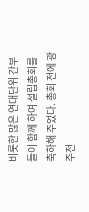비롯한 많은 연대단위 간부들이 함께 하여 설립총회를 축하해 주었다. 총회 전에 광주전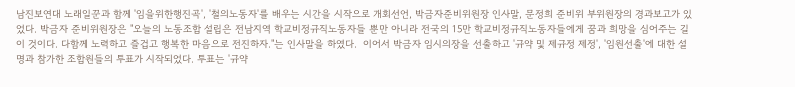남진보연대 노래일꾼과 함께 '임을위한행진곡', '철의노동자'를 배우는 시간을 시작으로 개회선언, 박금자준비위원장 인사말, 문정희 준비위 부위원장의 경과보고가 있었다. 박금자 준비위원장은 "오늘의 노동조합 설립은 전남지역 학교비정규직노동자들 뿐만 아니라 전국의 15만 학교비정규직노동자들에게 꿈과 희망을 심어주는 길이 것이다. 다함께 노력하고 즐겁고 행복한 마음으로 전진하자."는 인사말을 하였다.  이어서 박금자 임시의장을 선출하고 '규약 및 제규정 제정', '임원선출'에 대한 설명과 참가한 조합원들의 투표가 시작되었다. 투표는 '규약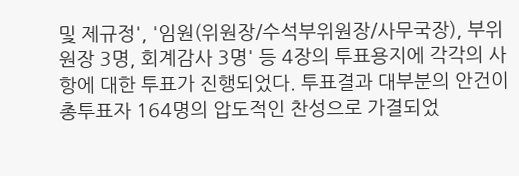및 제규정', '임원(위원장/수석부위원장/사무국장), 부위원장 3명, 회계감사 3명' 등 4장의 투표용지에 각각의 사항에 대한 투표가 진행되었다. 투표결과 대부분의 안건이 총투표자 164명의 압도적인 찬성으로 가결되었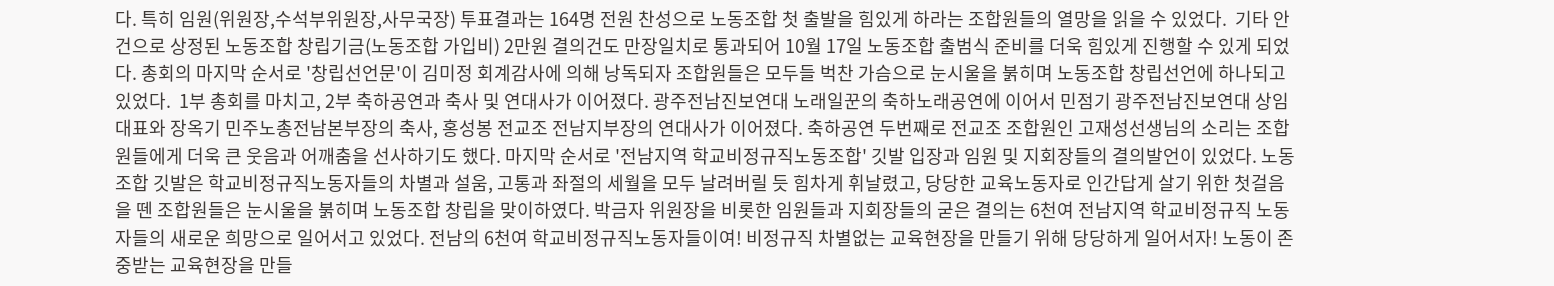다. 특히 임원(위원장,수석부위원장,사무국장) 투표결과는 164명 전원 찬성으로 노동조합 첫 출발을 힘있게 하라는 조합원들의 열망을 읽을 수 있었다.  기타 안건으로 상정된 노동조합 창립기금(노동조합 가입비) 2만원 결의건도 만장일치로 통과되어 10월 17일 노동조합 출범식 준비를 더욱 힘있게 진행할 수 있게 되었다. 총회의 마지막 순서로 '창립선언문'이 김미정 회계감사에 의해 낭독되자 조합원들은 모두들 벅찬 가슴으로 눈시울을 붉히며 노동조합 창립선언에 하나되고 있었다.  1부 총회를 마치고, 2부 축하공연과 축사 및 연대사가 이어졌다. 광주전남진보연대 노래일꾼의 축하노래공연에 이어서 민점기 광주전남진보연대 상임대표와 장옥기 민주노총전남본부장의 축사, 홍성봉 전교조 전남지부장의 연대사가 이어졌다. 축하공연 두번째로 전교조 조합원인 고재성선생님의 소리는 조합원들에게 더욱 큰 웃음과 어깨춤을 선사하기도 했다. 마지막 순서로 '전남지역 학교비정규직노동조합' 깃발 입장과 임원 및 지회장들의 결의발언이 있었다. 노동조합 깃발은 학교비정규직노동자들의 차별과 설움, 고통과 좌절의 세월을 모두 날려버릴 듯 힘차게 휘날렸고, 당당한 교육노동자로 인간답게 살기 위한 첫걸음을 뗀 조합원들은 눈시울을 붉히며 노동조합 창립을 맞이하였다. 박금자 위원장을 비롯한 임원들과 지회장들의 굳은 결의는 6천여 전남지역 학교비정규직 노동자들의 새로운 희망으로 일어서고 있었다. 전남의 6천여 학교비정규직노동자들이여! 비정규직 차별없는 교육현장을 만들기 위해 당당하게 일어서자! 노동이 존중받는 교육현장을 만들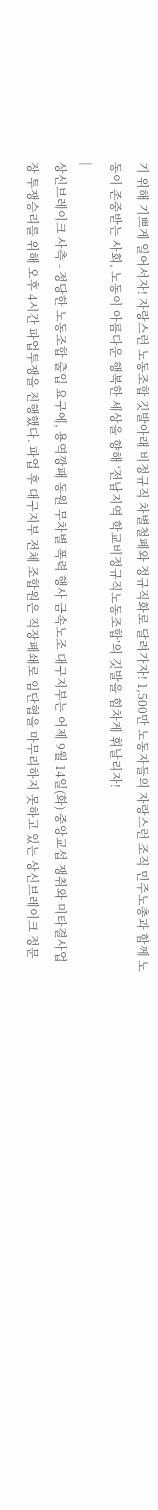기 위해 기쁘게 일어서자! 자랑스런 노동조합 깃발아래 비정규직 차별철폐와 정규직화로 달려가자! 1,500만 노동자들의 자랑스런 조직 민주노총과 함께 노동이 존중받는 사회, 노동이 아름다운 행복한 세상을 향해 ‘전남지역 학교비정규직노동조합’의 깃발을 힘차게 휘날리자!
|
상신브레이크 사측 - 정당한 노동조합 출입 요구에, 용역깡패 동원 무차별 폭력 행사 금속노조 대구지부는 어제 9월 14일(화) 중앙교섭 쟁취와 미타결사업장 투쟁승리를 위해 오후 4시간 파업투쟁을 진행했다. 파업 후 대구지부 전체 조합원은 직장폐쇄로 임단협을 마무리하지 못하고 있는 상신브레이크 정문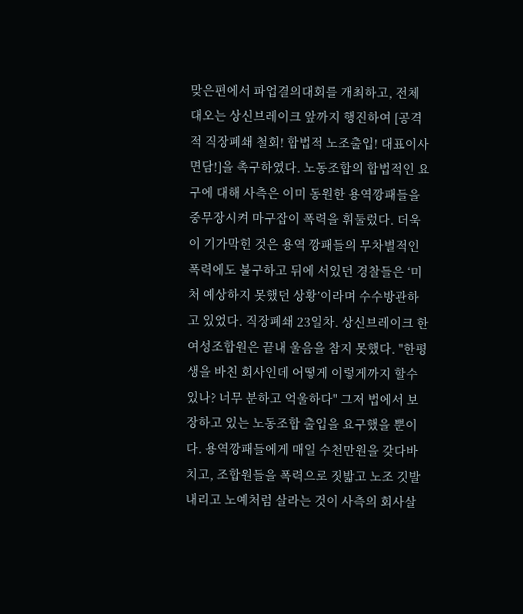맞은편에서 파업결의대회를 개최하고, 전체 대오는 상신브레이크 앞까지 행진하여 [공격적 직장폐쇄 철회! 합법적 노조출입! 대표이사 면담!]을 촉구하였다. 노동조합의 합법적인 요구에 대해 사측은 이미 동원한 용역깡패들을 중무장시켜 마구잡이 폭력을 휘둘렀다. 더욱이 기가막힌 것은 용역 깡패들의 무차별적인 폭력에도 불구하고 뒤에 서있던 경찰들은 ‘미처 예상하지 못했던 상황’이라며 수수방관하고 있었다. 직장폐쇄 23일차. 상신브레이크 한 여성조합원은 끝내 울음을 참지 못했다. "한평생을 바친 회사인데 어떻게 이렇게까지 할수 있나? 너무 분하고 억울하다" 그저 법에서 보장하고 있는 노동조합 출입을 요구했을 뿐이다. 용역깡패들에게 매일 수천만원을 갖다바치고, 조합원들을 폭력으로 짓밟고 노조 깃발 내리고 노예처럼 살라는 것이 사측의 회사살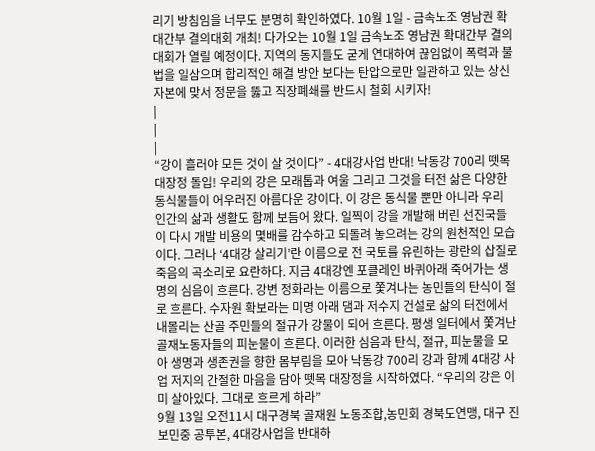리기 방침임을 너무도 분명히 확인하였다. 10월 1일 - 금속노조 영남권 확대간부 결의대회 개최! 다가오는 10월 1일 금속노조 영남권 확대간부 결의대회가 열릴 예정이다. 지역의 동지들도 굳게 연대하여 끊임없이 폭력과 불법을 일삼으며 합리적인 해결 방안 보다는 탄압으로만 일관하고 있는 상신자본에 맞서 정문을 뚫고 직장폐쇄를 반드시 철회 시키자!
|
|
|
“강이 흘러야 모든 것이 살 것이다” - 4대강사업 반대! 낙동강 700리 뗏목 대장정 돌입! 우리의 강은 모래톱과 여울 그리고 그것을 터전 삶은 다양한 동식물들이 어우러진 아름다운 강이다. 이 강은 동식물 뿐만 아니라 우리 인간의 삶과 생활도 함께 보듬어 왔다. 일찍이 강을 개발해 버린 선진국들이 다시 개발 비용의 몇배를 감수하고 되돌려 놓으려는 강의 원천적인 모습이다. 그러나 ‘4대강 살리기’란 이름으로 전 국토를 유린하는 광란의 삽질로 죽음의 곡소리로 요란하다. 지금 4대강엔 포클레인 바퀴아래 죽어가는 생명의 심음이 흐른다. 강변 정화라는 이름으로 쫓겨나는 농민들의 탄식이 절로 흐른다. 수자원 확보라는 미명 아래 댐과 저수지 건설로 삶의 터전에서 내몰리는 산골 주민들의 절규가 강물이 되어 흐른다. 평생 일터에서 쫓겨난 골재노동자들의 피눈물이 흐른다. 이러한 심음과 탄식, 절규, 피눈물을 모아 생명과 생존권을 향한 몸부림을 모아 낙동강 700리 강과 함께 4대강 사업 저지의 간절한 마음을 담아 뗏목 대장정을 시작하였다. “우리의 강은 이미 살아있다. 그대로 흐르게 하라”
9월 13일 오전11시 대구경북 골재원 노동조합,농민회 경북도연맹, 대구 진보민중 공투본, 4대강사업을 반대하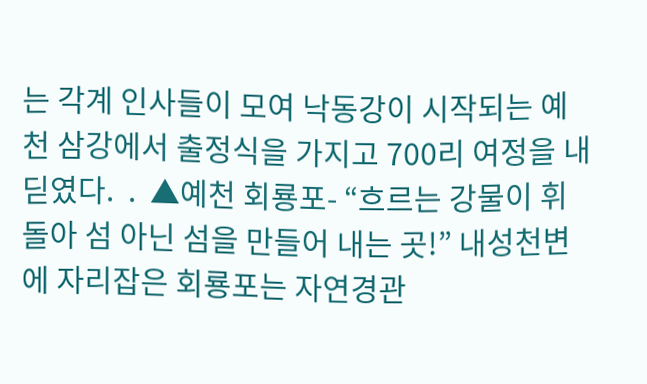는 각계 인사들이 모여 낙동강이 시작되는 예천 삼강에서 출정식을 가지고 700리 여정을 내딛였다.  .  ▲예천 회룡포- “흐르는 강물이 휘돌아 섬 아닌 섬을 만들어 내는 곳!” 내성천변에 자리잡은 회룡포는 자연경관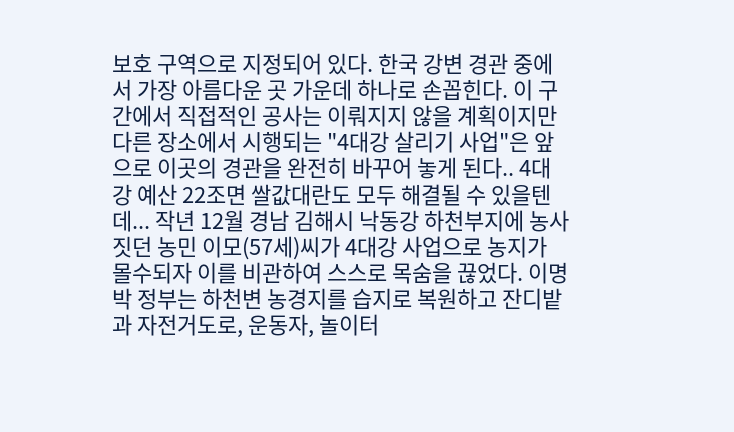보호 구역으로 지정되어 있다. 한국 강변 경관 중에서 가장 아름다운 곳 가운데 하나로 손꼽힌다. 이 구간에서 직접적인 공사는 이뤄지지 않을 계획이지만 다른 장소에서 시행되는 "4대강 살리기 사업"은 앞으로 이곳의 경관을 완전히 바꾸어 놓게 된다.. 4대강 예산 22조면 쌀값대란도 모두 해결될 수 있을텐데... 작년 12월 경남 김해시 낙동강 하천부지에 농사짓던 농민 이모(57세)씨가 4대강 사업으로 농지가 몰수되자 이를 비관하여 스스로 목숨을 끊었다. 이명박 정부는 하천변 농경지를 습지로 복원하고 잔디밭과 자전거도로, 운동자, 놀이터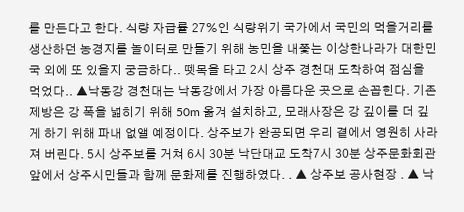를 만든다고 한다. 식량 자급률 27%인 식량위기 국가에서 국민의 먹을거리를 생산하던 농경지를 놀이터로 만들기 위해 농민을 내쫓는 이상한나라가 대한민국 외에 또 있을지 궁금하다.. 뗏목을 타고 2시 상주 경천대 도착하여 점심을 먹었다.. ▲낙동강 경천대는 낙동강에서 가장 아름다운 곳으로 손꼽힌다. 기존 제방은 강 폭을 넓히기 위해 50m 옮겨 설치하고, 모래사장은 강 깊이를 더 깊게 하기 위해 파내 없앨 예정이다. 상주보가 완공되면 우리 곁에서 영원히 사라져 버린다. 5시 상주보를 거쳐 6시 30분 낙단대교 도착7시 30분 상주문화회관 앞에서 상주시민들과 함께 문화제를 진행하였다. . ▲ 상주보 공사현장 . ▲ 낙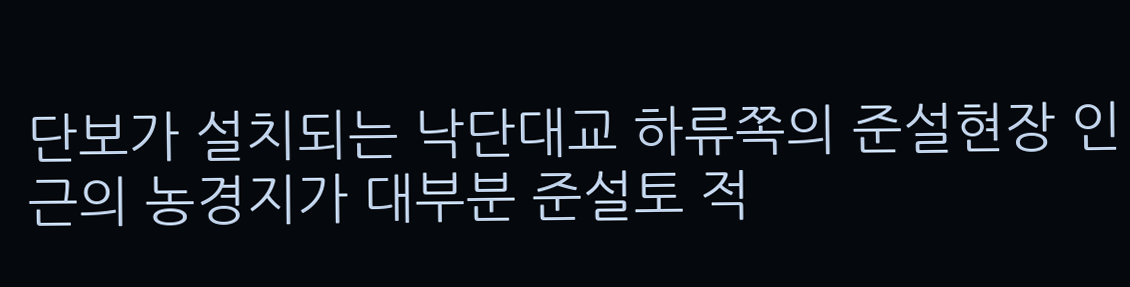단보가 설치되는 낙단대교 하류쪽의 준설현장 인근의 농경지가 대부분 준설토 적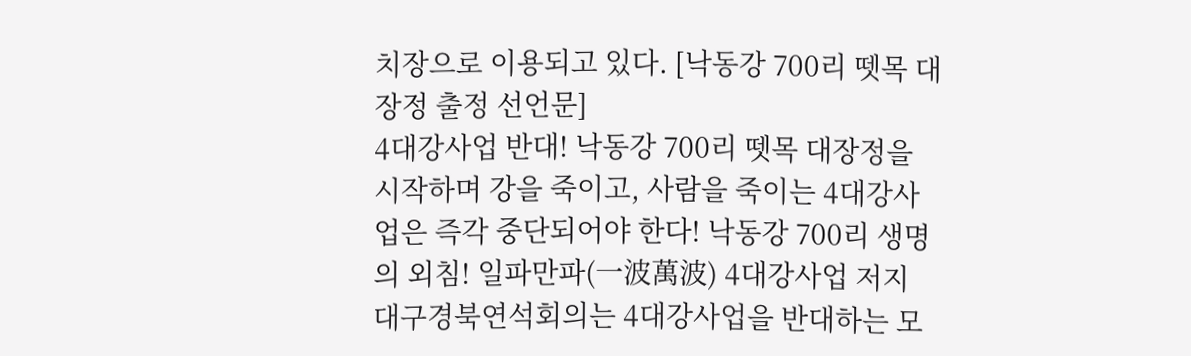치장으로 이용되고 있다. [낙동강 700리 뗏목 대장정 출정 선언문]
4대강사업 반대! 낙동강 700리 뗏목 대장정을 시작하며 강을 죽이고, 사람을 죽이는 4대강사업은 즉각 중단되어야 한다! 낙동강 700리 생명의 외침! 일파만파(一波萬波) 4대강사업 저지 대구경북연석회의는 4대강사업을 반대하는 모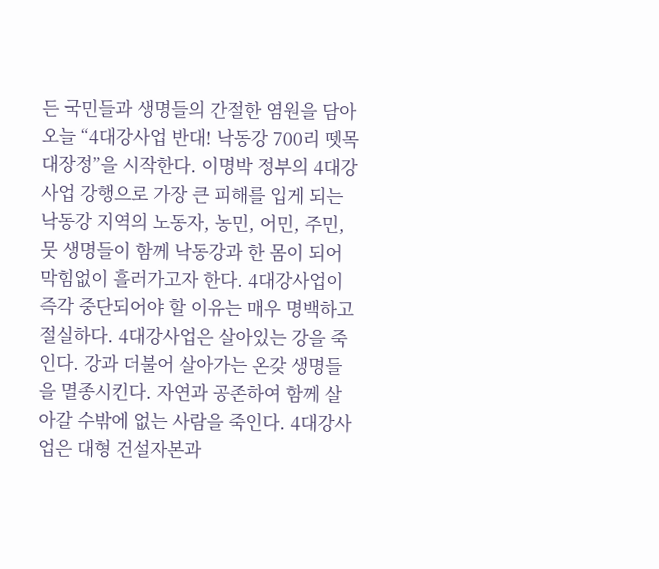든 국민들과 생명들의 간절한 염원을 담아 오늘 “4대강사업 반대! 낙동강 700리 뗏목 대장정”을 시작한다. 이명박 정부의 4대강사업 강행으로 가장 큰 피해를 입게 되는 낙동강 지역의 노동자, 농민, 어민, 주민, 뭇 생명들이 함께 낙동강과 한 몸이 되어 막힘없이 흘러가고자 한다. 4대강사업이 즉각 중단되어야 할 이유는 매우 명백하고 절실하다. 4대강사업은 살아있는 강을 죽인다. 강과 더불어 살아가는 온갖 생명들을 멸종시킨다. 자연과 공존하여 함께 살아갈 수밖에 없는 사람을 죽인다. 4대강사업은 대형 건설자본과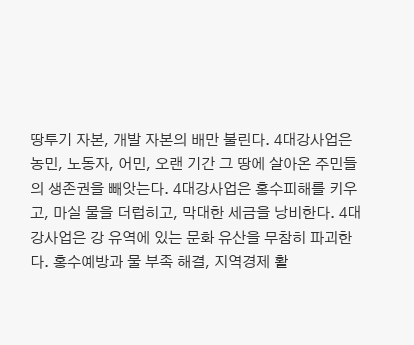땅투기 자본, 개발 자본의 배만 불린다. 4대강사업은 농민, 노동자, 어민, 오랜 기간 그 땅에 살아온 주민들의 생존권을 빼앗는다. 4대강사업은 홍수피해를 키우고, 마실 물을 더럽히고, 막대한 세금을 낭비한다. 4대강사업은 강 유역에 있는 문화 유산을 무참히 파괴한다. 홍수예방과 물 부족 해결, 지역경제 활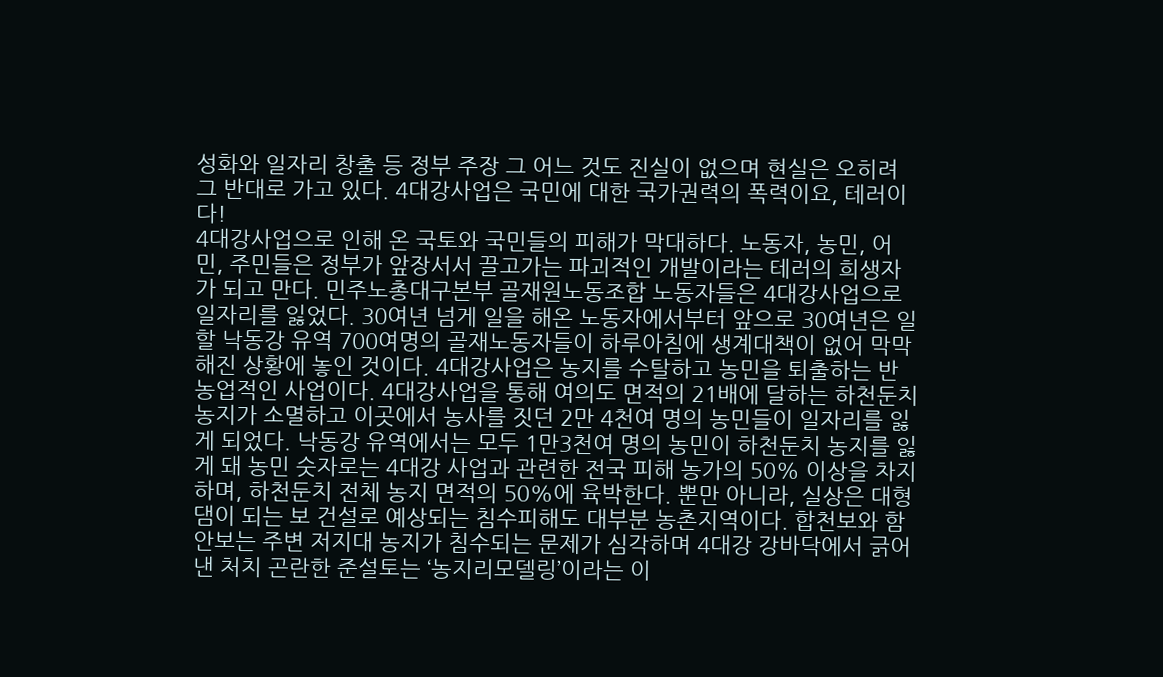성화와 일자리 창출 등 정부 주장 그 어느 것도 진실이 없으며 현실은 오히려 그 반대로 가고 있다. 4대강사업은 국민에 대한 국가권력의 폭력이요, 테러이다!
4대강사업으로 인해 온 국토와 국민들의 피해가 막대하다. 노동자, 농민, 어민, 주민들은 정부가 앞장서서 끌고가는 파괴적인 개발이라는 테러의 희생자가 되고 만다. 민주노총대구본부 골재원노동조합 노동자들은 4대강사업으로 일자리를 잃었다. 30여년 넘게 일을 해온 노동자에서부터 앞으로 30여년은 일할 낙동강 유역 700여명의 골재노동자들이 하루아침에 생계대책이 없어 막막해진 상황에 놓인 것이다. 4대강사업은 농지를 수탈하고 농민을 퇴출하는 반농업적인 사업이다. 4대강사업을 통해 여의도 면적의 21배에 달하는 하천둔치 농지가 소멸하고 이곳에서 농사를 짓던 2만 4천여 명의 농민들이 일자리를 잃게 되었다. 낙동강 유역에서는 모두 1만3천여 명의 농민이 하천둔치 농지를 잃게 돼 농민 숫자로는 4대강 사업과 관련한 전국 피해 농가의 50% 이상을 차지하며, 하천둔치 전체 농지 면적의 50%에 육박한다. 뿐만 아니라, 실상은 대형댐이 되는 보 건설로 예상되는 침수피해도 대부분 농촌지역이다. 합천보와 함안보는 주변 저지대 농지가 침수되는 문제가 심각하며 4대강 강바닥에서 긁어낸 처치 곤란한 준설토는 ‘농지리모델링’이라는 이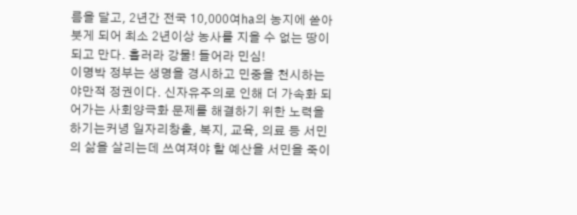름을 달고, 2년간 전국 10,000여ha의 농지에 쏟아 붓게 되어 최소 2년이상 농사를 지을 수 없는 땅이 되고 만다. 흘러라 강물! 들어라 민심!
이명박 정부는 생명을 경시하고 민중을 천시하는 야만적 정권이다. 신자유주의로 인해 더 가속화 되어가는 사회양극화 문제를 해결하기 위한 노력을 하기는커녕 일자리창출, 복지, 교육, 의료 등 서민의 삶을 살리는데 쓰여져야 할 예산을 서민을 죽이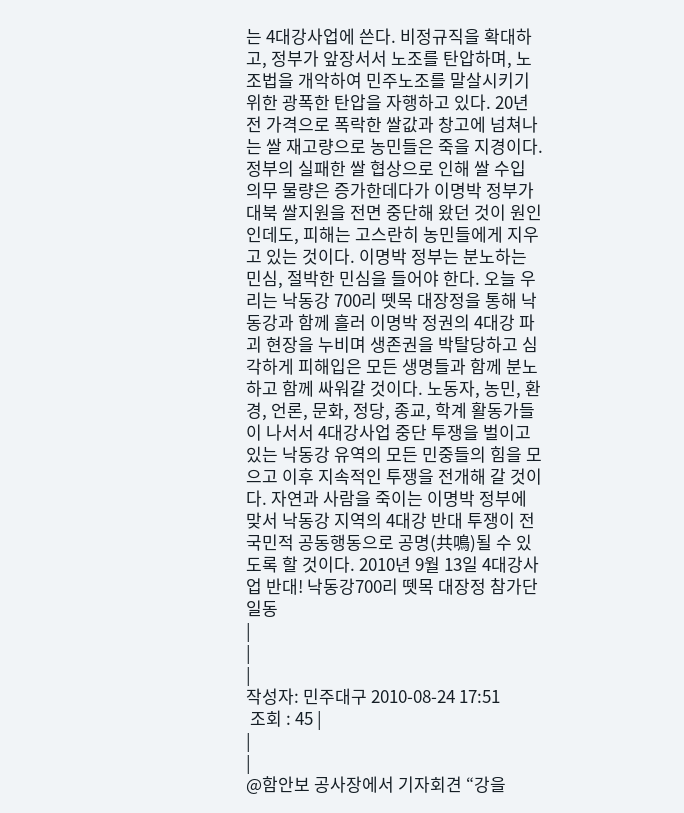는 4대강사업에 쓴다. 비정규직을 확대하고, 정부가 앞장서서 노조를 탄압하며, 노조법을 개악하여 민주노조를 말살시키기 위한 광폭한 탄압을 자행하고 있다. 20년 전 가격으로 폭락한 쌀값과 창고에 넘쳐나는 쌀 재고량으로 농민들은 죽을 지경이다. 정부의 실패한 쌀 협상으로 인해 쌀 수입 의무 물량은 증가한데다가 이명박 정부가 대북 쌀지원을 전면 중단해 왔던 것이 원인인데도, 피해는 고스란히 농민들에게 지우고 있는 것이다. 이명박 정부는 분노하는 민심, 절박한 민심을 들어야 한다. 오늘 우리는 낙동강 700리 뗏목 대장정을 통해 낙동강과 함께 흘러 이명박 정권의 4대강 파괴 현장을 누비며 생존권을 박탈당하고 심각하게 피해입은 모든 생명들과 함께 분노하고 함께 싸워갈 것이다. 노동자, 농민, 환경, 언론, 문화, 정당, 종교, 학계 활동가들이 나서서 4대강사업 중단 투쟁을 벌이고 있는 낙동강 유역의 모든 민중들의 힘을 모으고 이후 지속적인 투쟁을 전개해 갈 것이다. 자연과 사람을 죽이는 이명박 정부에 맞서 낙동강 지역의 4대강 반대 투쟁이 전 국민적 공동행동으로 공명(共鳴)될 수 있도록 할 것이다. 2010년 9월 13일 4대강사업 반대! 낙동강700리 뗏목 대장정 참가단 일동
|
|
|
작성자: 민주대구 2010-08-24 17:51
 조회 : 45 |
|
|
@함안보 공사장에서 기자회견 “강을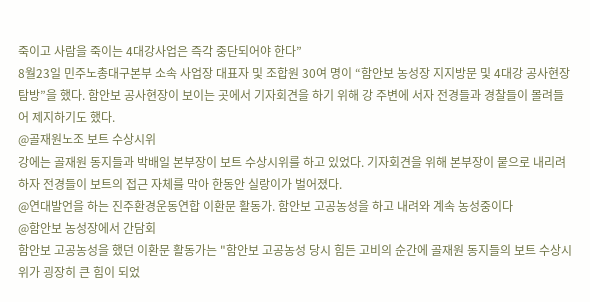죽이고 사람을 죽이는 4대강사업은 즉각 중단되어야 한다”
8월23일 민주노총대구본부 소속 사업장 대표자 및 조합원 30여 명이 “함안보 농성장 지지방문 및 4대강 공사현장 탐방”을 했다. 함안보 공사현장이 보이는 곳에서 기자회견을 하기 위해 강 주변에 서자 전경들과 경찰들이 몰려들어 제지하기도 했다.
@골재원노조 보트 수상시위
강에는 골재원 동지들과 박배일 본부장이 보트 수상시위를 하고 있었다. 기자회견을 위해 본부장이 뭍으로 내리려 하자 전경들이 보트의 접근 자체를 막아 한동안 실랑이가 벌어졌다.
@연대발언을 하는 진주환경운동연합 이환문 활동가. 함안보 고공농성을 하고 내려와 계속 농성중이다
@함안보 농성장에서 간담회
함안보 고공농성을 했던 이환문 활동가는 "함안보 고공농성 당시 힘든 고비의 순간에 골재원 동지들의 보트 수상시위가 굉장히 큰 힘이 되었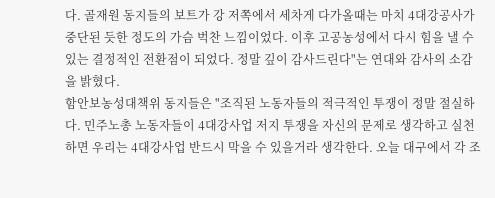다. 골재원 동지들의 보트가 강 저쪽에서 세차게 다가올때는 마치 4대강공사가 중단된 듯한 정도의 가슴 벅찬 느낌이었다. 이후 고공농성에서 다시 힘을 낼 수 있는 결정적인 전환점이 되었다. 정말 깊이 감사드린다"는 연대와 감사의 소감을 밝혔다.
함안보농성대책위 동지들은 "조직된 노동자들의 적극적인 투쟁이 정말 절실하다. 민주노총 노동자들이 4대강사업 저지 투쟁을 자신의 문제로 생각하고 실천하면 우리는 4대강사업 반드시 막을 수 있을거라 생각한다. 오늘 대구에서 각 조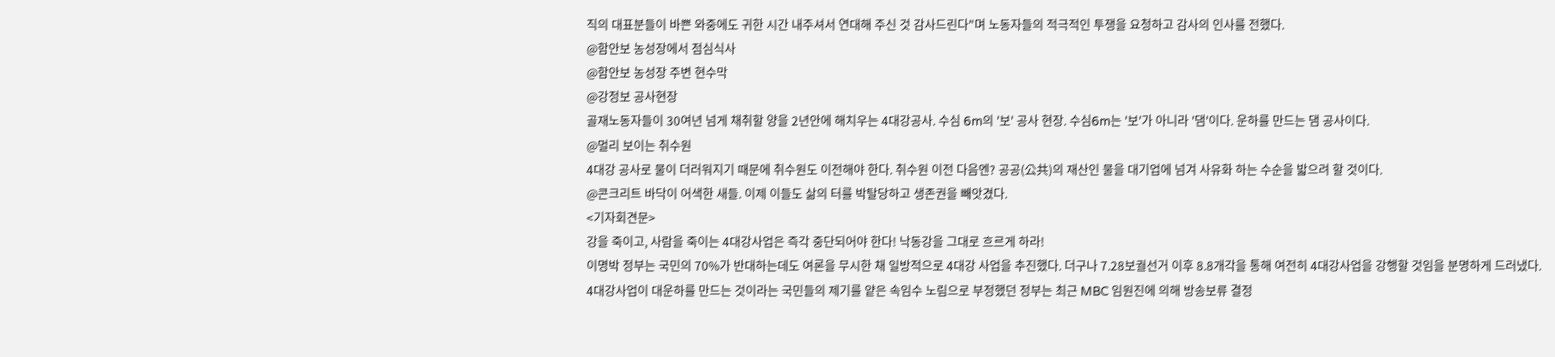직의 대표분들이 바쁜 와중에도 귀한 시간 내주셔서 연대해 주신 것 감사드린다"며 노동자들의 적극적인 투쟁을 요청하고 감사의 인사를 전했다.
@함안보 농성장에서 점심식사
@함안보 농성장 주변 현수막
@강정보 공사현장
골재노동자들이 30여년 넘게 채취할 양을 2년안에 해치우는 4대강공사. 수심 6m의 '보' 공사 현장. 수심6m는 '보'가 아니라 '댐'이다. 운하를 만드는 댐 공사이다.
@멀리 보이는 취수원
4대강 공사로 물이 더러워지기 때문에 취수원도 이전해야 한다. 취수원 이전 다음엔? 공공(公共)의 재산인 물을 대기업에 넘겨 사유화 하는 수순을 밟으려 할 것이다.
@콘크리트 바닥이 어색한 새들. 이제 이들도 삶의 터를 박탈당하고 생존권을 빼앗겼다.
<기자회견문>
강을 죽이고, 사람을 죽이는 4대강사업은 즉각 중단되어야 한다! 낙동강을 그대로 흐르게 하라!
이명박 정부는 국민의 70%가 반대하는데도 여론을 무시한 채 일방적으로 4대강 사업을 추진했다. 더구나 7.28보궐선거 이후 8.8개각을 통해 여전히 4대강사업을 강행할 것임을 분명하게 드러냈다.
4대강사업이 대운하를 만드는 것이라는 국민들의 제기를 얕은 속임수 노림으로 부정했던 정부는 최근 MBC 임원진에 의해 방송보류 결정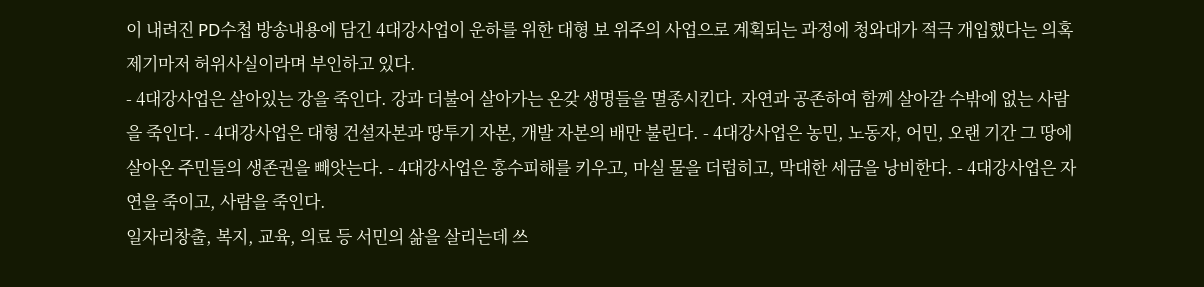이 내려진 PD수첩 방송내용에 담긴 4대강사업이 운하를 위한 대형 보 위주의 사업으로 계획되는 과정에 청와대가 적극 개입했다는 의혹 제기마저 허위사실이라며 부인하고 있다.
- 4대강사업은 살아있는 강을 죽인다. 강과 더불어 살아가는 온갖 생명들을 멸종시킨다. 자연과 공존하여 함께 살아갈 수밖에 없는 사람을 죽인다. - 4대강사업은 대형 건설자본과 땅투기 자본, 개발 자본의 배만 불린다. - 4대강사업은 농민, 노동자, 어민, 오랜 기간 그 땅에 살아온 주민들의 생존권을 빼앗는다. - 4대강사업은 홍수피해를 키우고, 마실 물을 더럽히고, 막대한 세금을 낭비한다. - 4대강사업은 자연을 죽이고, 사람을 죽인다.
일자리창출, 복지, 교육, 의료 등 서민의 삶을 살리는데 쓰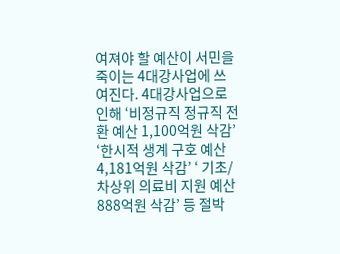여져야 할 예산이 서민을 죽이는 4대강사업에 쓰여진다. 4대강사업으로 인해 ‘비정규직 정규직 전환 예산 1,100억원 삭감’ ‘한시적 생계 구호 예산 4,181억원 삭감’ ‘ 기초/차상위 의료비 지원 예산 888억원 삭감’ 등 절박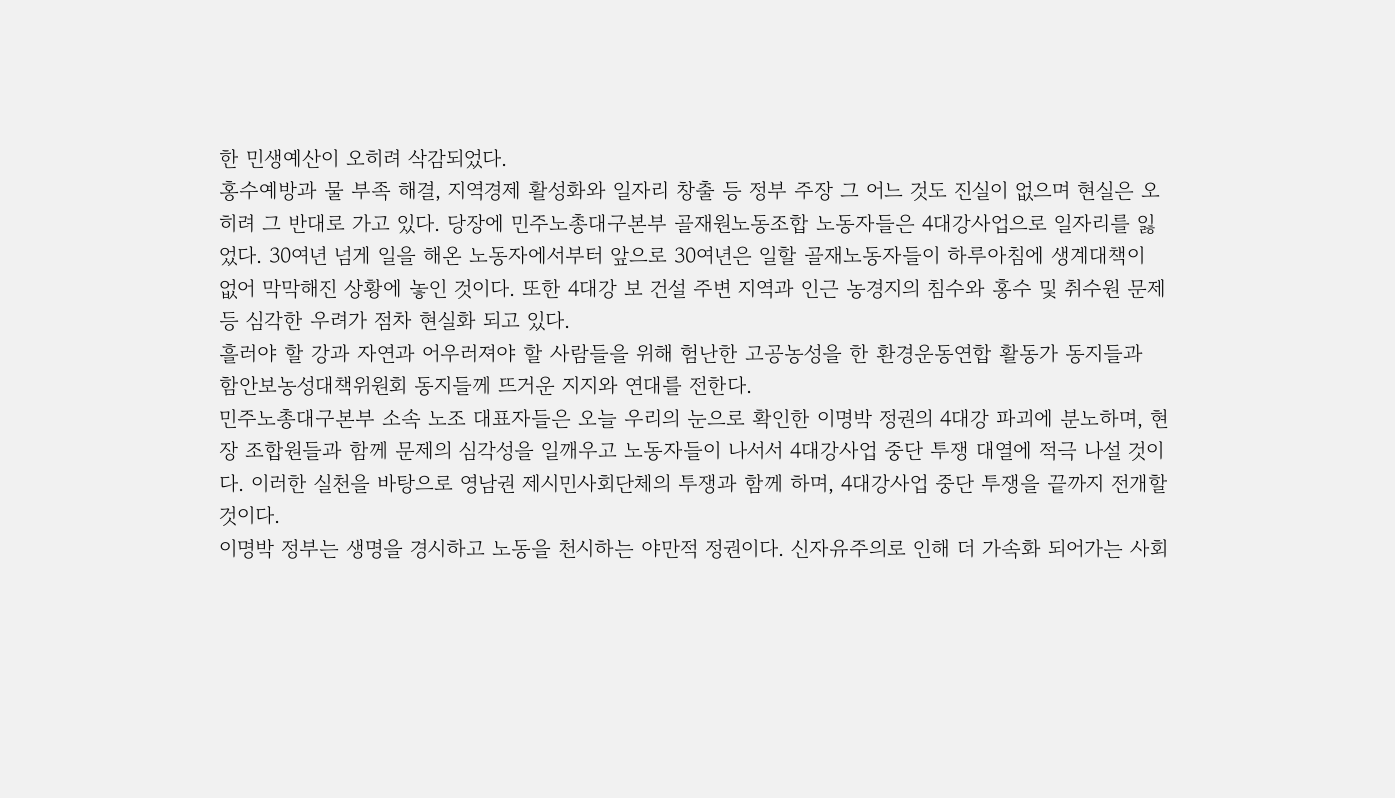한 민생예산이 오히려 삭감되었다.
홍수예방과 물 부족 해결, 지역경제 활성화와 일자리 창출 등 정부 주장 그 어느 것도 진실이 없으며 현실은 오히려 그 반대로 가고 있다. 당장에 민주노총대구본부 골재원노동조합 노동자들은 4대강사업으로 일자리를 잃었다. 30여년 넘게 일을 해온 노동자에서부터 앞으로 30여년은 일할 골재노동자들이 하루아침에 생계대책이 없어 막막해진 상황에 놓인 것이다. 또한 4대강 보 건설 주변 지역과 인근 농경지의 침수와 홍수 및 취수원 문제 등 심각한 우려가 점차 현실화 되고 있다.
흘러야 할 강과 자연과 어우러져야 할 사람들을 위해 험난한 고공농성을 한 환경운동연합 활동가 동지들과 함안보농성대책위원회 동지들께 뜨거운 지지와 연대를 전한다.
민주노총대구본부 소속 노조 대표자들은 오늘 우리의 눈으로 확인한 이명박 정권의 4대강 파괴에 분노하며, 현장 조합원들과 함께 문제의 심각성을 일깨우고 노동자들이 나서서 4대강사업 중단 투쟁 대열에 적극 나설 것이다. 이러한 실천을 바탕으로 영남권 제시민사회단체의 투쟁과 함께 하며, 4대강사업 중단 투쟁을 끝까지 전개할 것이다.
이명박 정부는 생명을 경시하고 노동을 천시하는 야만적 정권이다. 신자유주의로 인해 더 가속화 되어가는 사회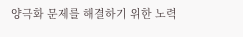양극화 문제를 해결하기 위한 노력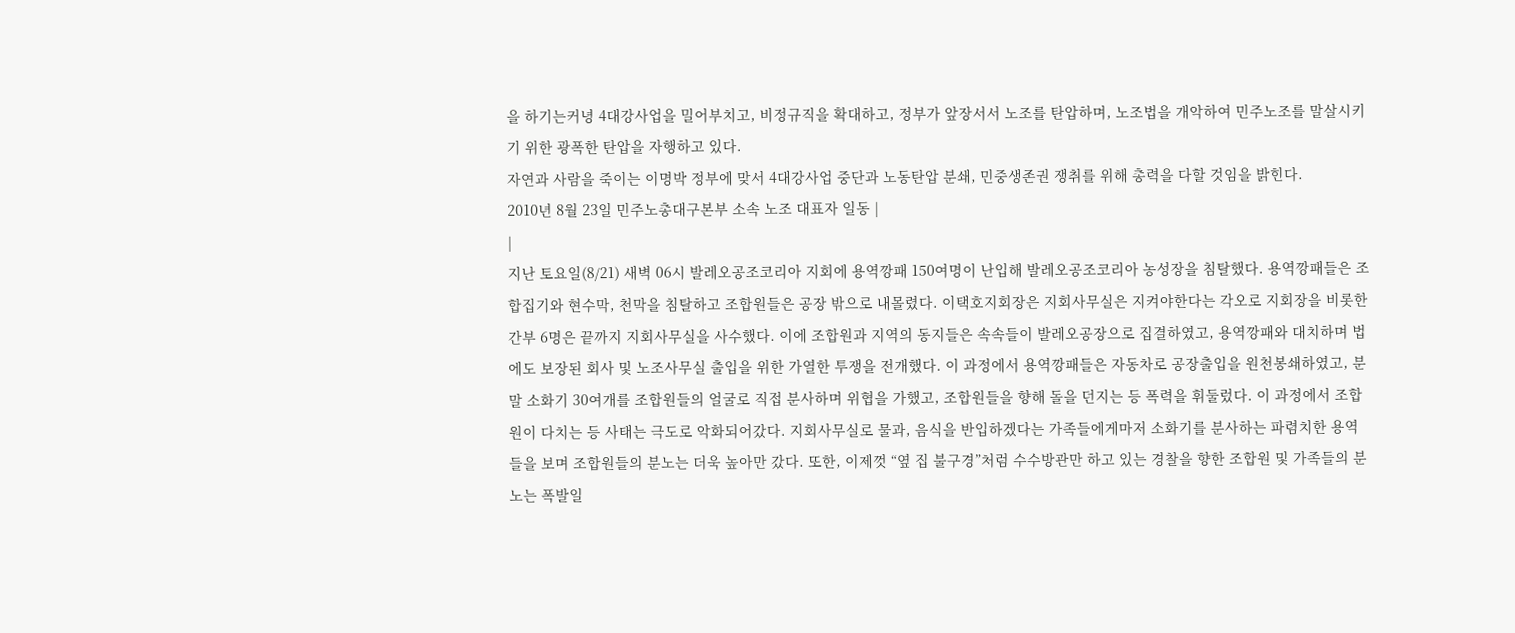을 하기는커녕 4대강사업을 밀어부치고, 비정규직을 확대하고, 정부가 앞장서서 노조를 탄압하며, 노조법을 개악하여 민주노조를 말살시키기 위한 광폭한 탄압을 자행하고 있다.
자연과 사람을 죽이는 이명박 정부에 맞서 4대강사업 중단과 노동탄압 분쇄, 민중생존권 쟁취를 위해 총력을 다할 것임을 밝힌다.
2010년 8월 23일 민주노총대구본부 소속 노조 대표자 일동 |
|
지난 토요일(8/21) 새벽 06시 발레오공조코리아 지회에 용역깡패 150여명이 난입해 발레오공조코리아 농성장을 침탈했다. 용역깡패들은 조합집기와 현수막, 천막을 침탈하고 조합원들은 공장 밖으로 내몰렸다. 이택호지회장은 지회사무실은 지켜야한다는 각오로 지회장을 비롯한 간부 6명은 끝까지 지회사무실을 사수했다. 이에 조합원과 지역의 동지들은 속속들이 발레오공장으로 집결하였고, 용역깡패와 대치하며 법에도 보장된 회사 및 노조사무실 출입을 위한 가열한 투쟁을 전개했다. 이 과정에서 용역깡패들은 자동차로 공장출입을 원천봉쇄하였고, 분말 소화기 30여개를 조합원들의 얼굴로 직접 분사하며 위협을 가했고, 조합원들을 향해 돌을 던지는 등 폭력을 휘둘렀다. 이 과정에서 조합원이 다치는 등 사태는 극도로 악화되어갔다. 지회사무실로 물과, 음식을 반입하겠다는 가족들에게마저 소화기를 분사하는 파렴치한 용역들을 보며 조합원들의 분노는 더욱 높아만 갔다. 또한, 이제껏 “옆 집 불구경”처럼 수수방관만 하고 있는 경찰을 향한 조합원 및 가족들의 분노는 폭발일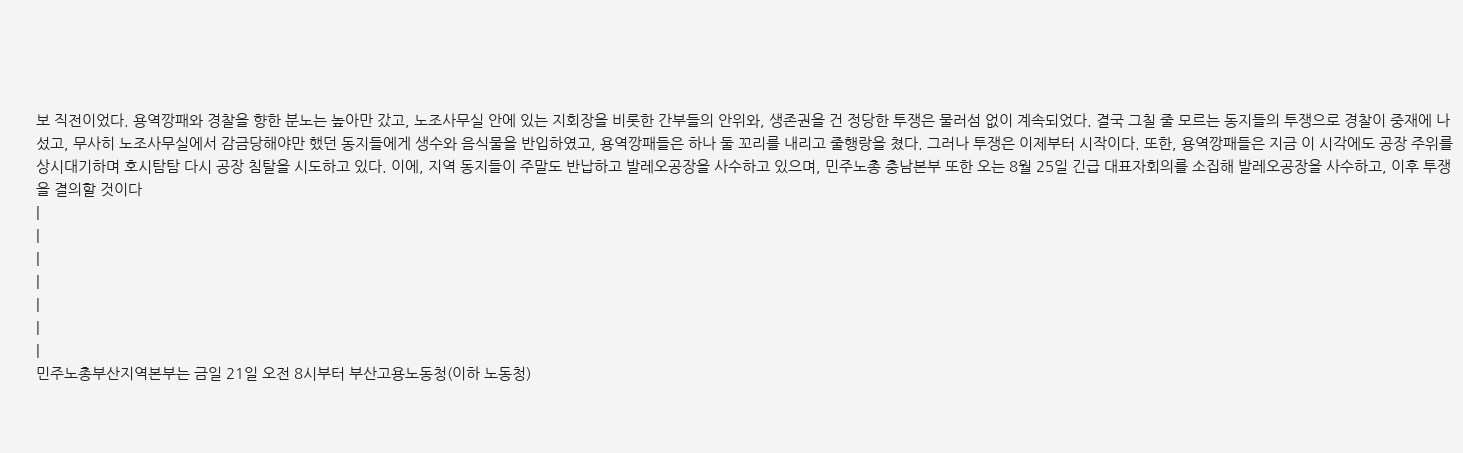보 직전이었다. 용역깡패와 경찰을 향한 분노는 높아만 갔고, 노조사무실 안에 있는 지회장을 비롯한 간부들의 안위와, 생존권을 건 정당한 투쟁은 물러섬 없이 계속되었다. 결국 그칠 줄 모르는 동지들의 투쟁으로 경찰이 중재에 나섰고, 무사히 노조사무실에서 감금당해야만 했던 동지들에게 생수와 음식물을 반입하였고, 용역깡패들은 하나 둘 꼬리를 내리고 줄행랑을 쳤다. 그러나 투쟁은 이제부터 시작이다. 또한, 용역깡패들은 지금 이 시각에도 공장 주위를 상시대기하며 호시탐탐 다시 공장 침탈을 시도하고 있다. 이에, 지역 동지들이 주말도 반납하고 발레오공장을 사수하고 있으며, 민주노총 충남본부 또한 오는 8월 25일 긴급 대표자회의를 소집해 발레오공장을 사수하고, 이후 투쟁을 결의할 것이다
|
|
|
|
|
|
|
민주노총부산지역본부는 금일 21일 오전 8시부터 부산고용노동청(이하 노동청)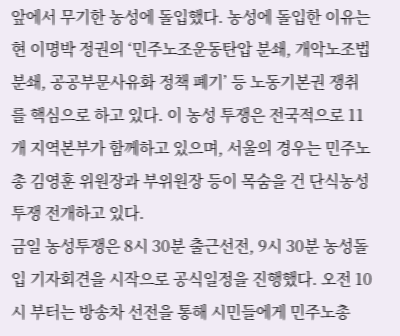앞에서 무기한 농성에 돌입했다. 농성에 돌입한 이유는 현 이명박 정권의 ‘민주노조운동탄압 분쇄, 개악노조법 분쇄, 공공부문사유화 정책 폐기’ 등 노동기본권 쟁취를 핵심으로 하고 있다. 이 농성 투쟁은 전국적으로 11개 지역본부가 함께하고 있으며, 서울의 경우는 민주노총 김영훈 위원장과 부위원장 등이 목숨을 건 단식농성투쟁 전개하고 있다.
금일 농성투쟁은 8시 30분 출근선전, 9시 30분 농성돌입 기자회견을 시작으로 공식일정을 진행했다. 오전 10시 부터는 방송차 선전을 통해 시민들에게 민주노총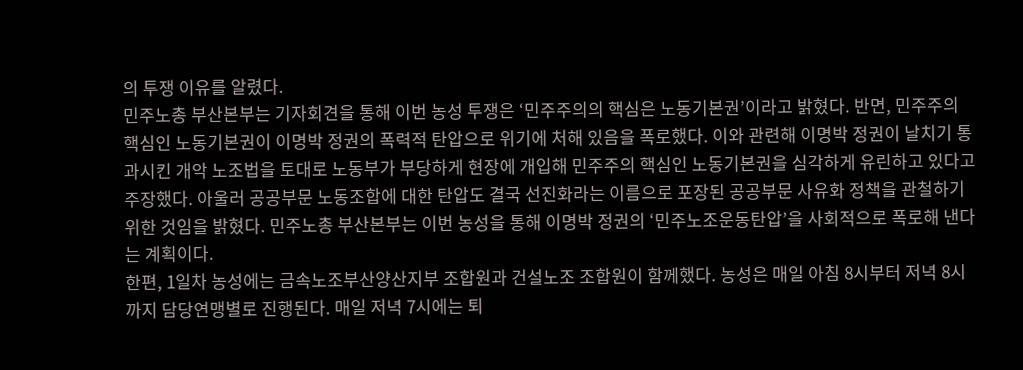의 투쟁 이유를 알렸다.
민주노총 부산본부는 기자회견을 통해 이번 농성 투쟁은 ‘민주주의의 핵심은 노동기본권’이라고 밝혔다. 반면, 민주주의 핵심인 노동기본권이 이명박 정권의 폭력적 탄압으로 위기에 처해 있음을 폭로했다. 이와 관련해 이명박 정권이 날치기 통과시킨 개악 노조법을 토대로 노동부가 부당하게 현장에 개입해 민주주의 핵심인 노동기본권을 심각하게 유린하고 있다고 주장했다. 아울러 공공부문 노동조합에 대한 탄압도 결국 선진화라는 이름으로 포장된 공공부문 사유화 정책을 관철하기 위한 것임을 밝혔다. 민주노총 부산본부는 이번 농성을 통해 이명박 정권의 ‘민주노조운동탄압’을 사회적으로 폭로해 낸다는 계획이다.
한편, 1일차 농성에는 금속노조부산양산지부 조합원과 건설노조 조합원이 함께했다. 농성은 매일 아침 8시부터 저녁 8시까지 담당연맹별로 진행된다. 매일 저녁 7시에는 퇴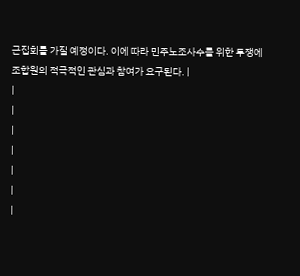근집회를 가질 예정이다. 이에 따라 민주노조사수를 위한 투쟁에 조합원의 적극적인 관심과 참여가 요구된다. |
|
|
|
|
|
|
|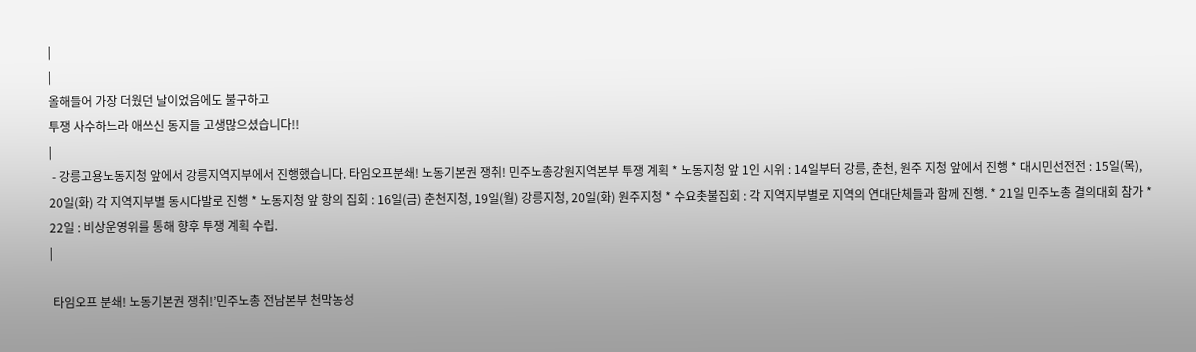|
|
올해들어 가장 더웠던 날이었음에도 불구하고
투쟁 사수하느라 애쓰신 동지들 고생많으셨습니다!!
|
 - 강릉고용노동지청 앞에서 강릉지역지부에서 진행했습니다. 타임오프분쇄! 노동기본권 쟁취! 민주노총강원지역본부 투쟁 계획 * 노동지청 앞 1인 시위 : 14일부터 강릉, 춘천, 원주 지청 앞에서 진행 * 대시민선전전 : 15일(목), 20일(화) 각 지역지부별 동시다발로 진행 * 노동지청 앞 항의 집회 : 16일(금) 춘천지청, 19일(월) 강릉지청, 20일(화) 원주지청 * 수요촛불집회 : 각 지역지부별로 지역의 연대단체들과 함께 진행. * 21일 민주노총 결의대회 참가 * 22일 : 비상운영위를 통해 향후 투쟁 계획 수립.
|

 타임오프 분쇄! 노동기본권 쟁취!’민주노총 전남본부 천막농성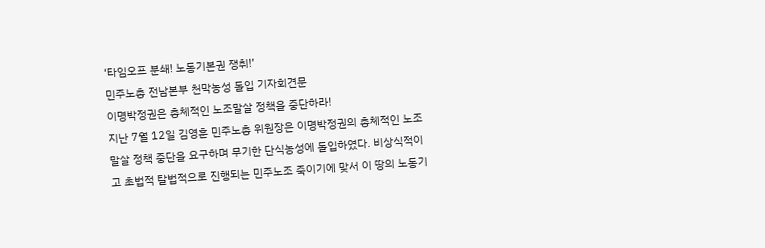‘타임오프 분쇄! 노동기본권 쟁취!’
민주노총 전남본부 천막농성 돌입 기자회견문
이명박정권은 총체적인 노조말살 정책을 중단하라!
지난 7월 12일 김영훈 민주노총 위원장은 이명박정권의 총체적인 노조말살 정책 중단을 요구하며 무기한 단식농성에 돌입하였다. 비상식적이고 초법적 탈법적으로 진행되는 민주노조 죽이기에 맞서 이 땅의 노동기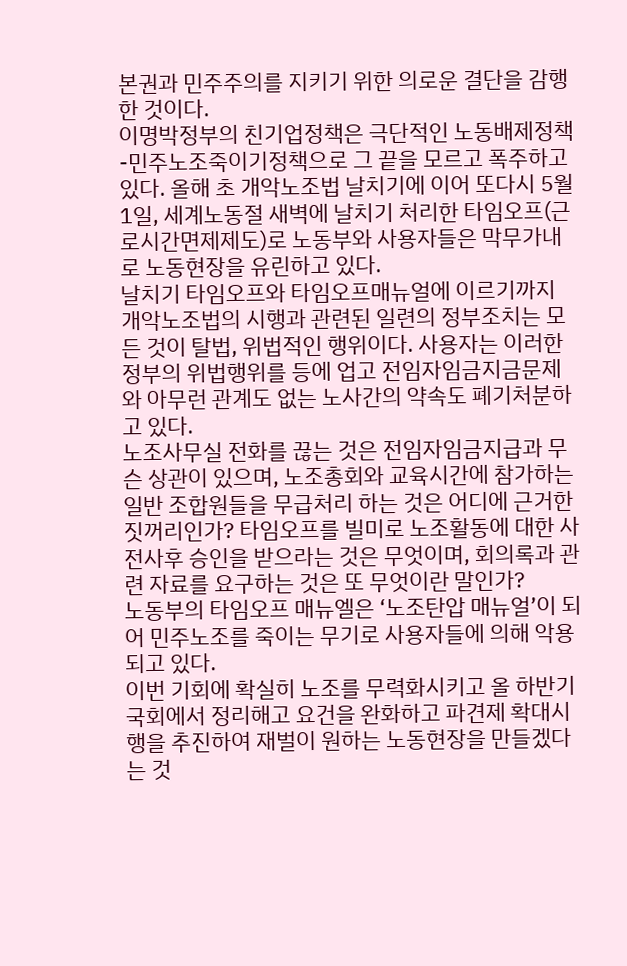본권과 민주주의를 지키기 위한 의로운 결단을 감행한 것이다.
이명박정부의 친기업정책은 극단적인 노동배제정책-민주노조죽이기정책으로 그 끝을 모르고 폭주하고 있다. 올해 초 개악노조법 날치기에 이어 또다시 5월 1일, 세계노동절 새벽에 날치기 처리한 타임오프(근로시간면제제도)로 노동부와 사용자들은 막무가내로 노동현장을 유린하고 있다.
날치기 타임오프와 타임오프매뉴얼에 이르기까지 개악노조법의 시행과 관련된 일련의 정부조치는 모든 것이 탈법, 위법적인 행위이다. 사용자는 이러한 정부의 위법행위를 등에 업고 전임자임금지금문제와 아무런 관계도 없는 노사간의 약속도 폐기처분하고 있다.
노조사무실 전화를 끊는 것은 전임자임금지급과 무슨 상관이 있으며, 노조총회와 교육시간에 참가하는 일반 조합원들을 무급처리 하는 것은 어디에 근거한 짓꺼리인가? 타임오프를 빌미로 노조활동에 대한 사전사후 승인을 받으라는 것은 무엇이며, 회의록과 관련 자료를 요구하는 것은 또 무엇이란 말인가?
노동부의 타임오프 매뉴엘은 ‘노조탄압 매뉴얼’이 되어 민주노조를 죽이는 무기로 사용자들에 의해 악용되고 있다.
이번 기회에 확실히 노조를 무력화시키고 올 하반기 국회에서 정리해고 요건을 완화하고 파견제 확대시행을 추진하여 재벌이 원하는 노동현장을 만들겠다는 것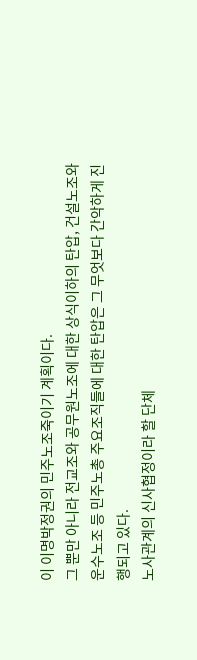이 이명박정권의 민주노조죽이기 계획이다.
그 뿐만 아니라 전교조와 공무원노조에 대한 상식이하의 탄압, 건설노조와 운수노조 등 민주노총 주요조직들에 대한 탄압은 그 무엇보다 간악하게 진행되고 있다.
노사관계의 신사협정이라 할 단체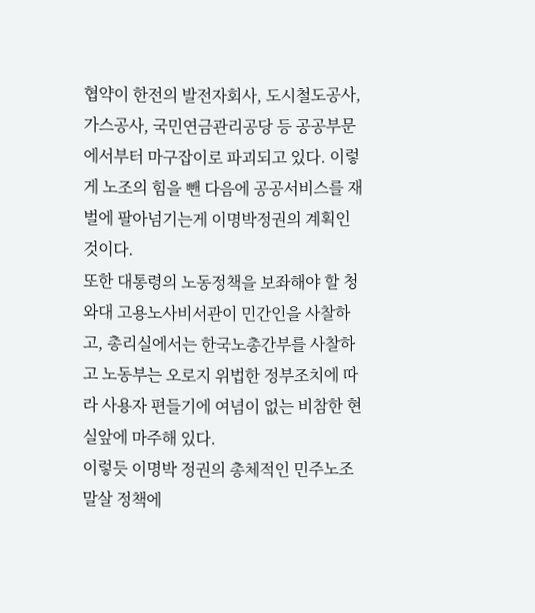협약이 한전의 발전자회사, 도시철도공사, 가스공사, 국민연금관리공당 등 공공부문에서부터 마구잡이로 파괴되고 있다. 이렇게 노조의 힘을 뺀 다음에 공공서비스를 재벌에 팔아넘기는게 이명박정권의 계획인 것이다.
또한 대통령의 노동정책을 보좌해야 할 청와대 고용노사비서관이 민간인을 사찰하고, 총리실에서는 한국노총간부를 사찰하고 노동부는 오로지 위법한 정부조치에 따라 사용자 편들기에 여념이 없는 비참한 현실앞에 마주해 있다.
이렇듯 이명박 정권의 총체적인 민주노조 말살 정책에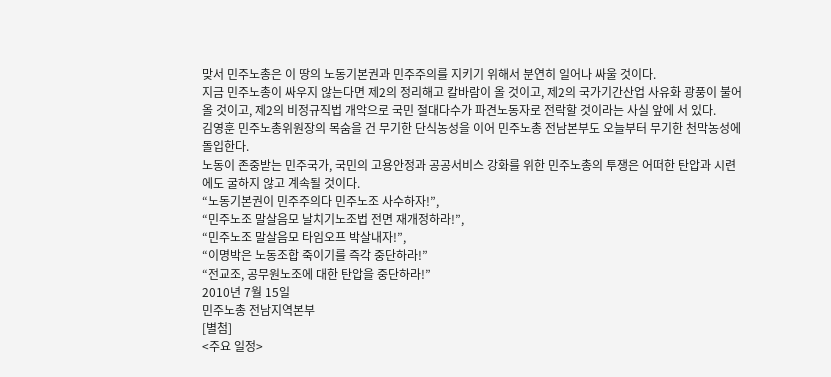맞서 민주노총은 이 땅의 노동기본권과 민주주의를 지키기 위해서 분연히 일어나 싸울 것이다.
지금 민주노총이 싸우지 않는다면 제2의 정리해고 칼바람이 올 것이고, 제2의 국가기간산업 사유화 광풍이 불어올 것이고, 제2의 비정규직법 개악으로 국민 절대다수가 파견노동자로 전락할 것이라는 사실 앞에 서 있다.
김영훈 민주노총위원장의 목숨을 건 무기한 단식농성을 이어 민주노총 전남본부도 오늘부터 무기한 천막농성에 돌입한다.
노동이 존중받는 민주국가, 국민의 고용안정과 공공서비스 강화를 위한 민주노총의 투쟁은 어떠한 탄압과 시련에도 굴하지 않고 계속될 것이다.
“노동기본권이 민주주의다 민주노조 사수하자!”,
“민주노조 말살음모 날치기노조법 전면 재개정하라!”,
“민주노조 말살음모 타임오프 박살내자!”,
“이명박은 노동조합 죽이기를 즉각 중단하라!”
“전교조, 공무원노조에 대한 탄압을 중단하라!”
2010년 7월 15일
민주노총 전남지역본부
[별첨]
<주요 일정>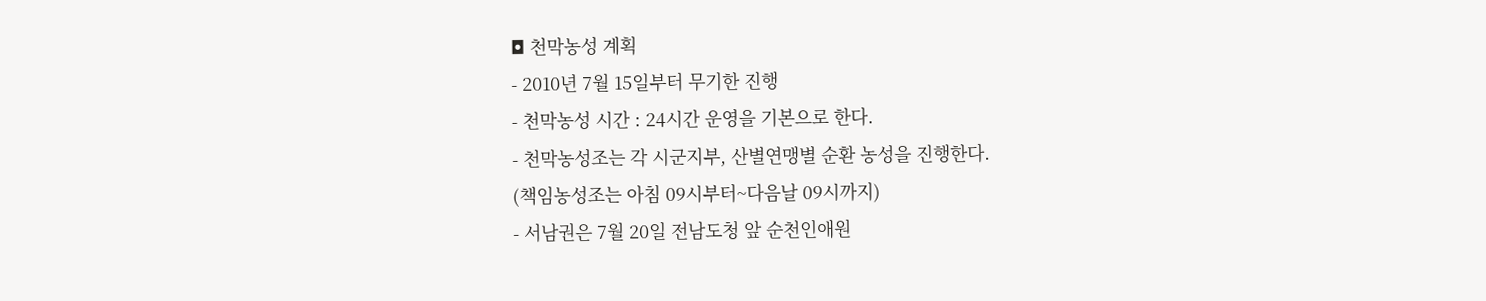◘ 천막농성 계획
- 2010년 7월 15일부터 무기한 진행
- 천막농성 시간 : 24시간 운영을 기본으로 한다.
- 천막농성조는 각 시군지부, 산별연맹별 순환 농성을 진행한다.
(책임농성조는 아침 09시부터~다음날 09시까지)
- 서남권은 7월 20일 전남도청 앞 순천인애원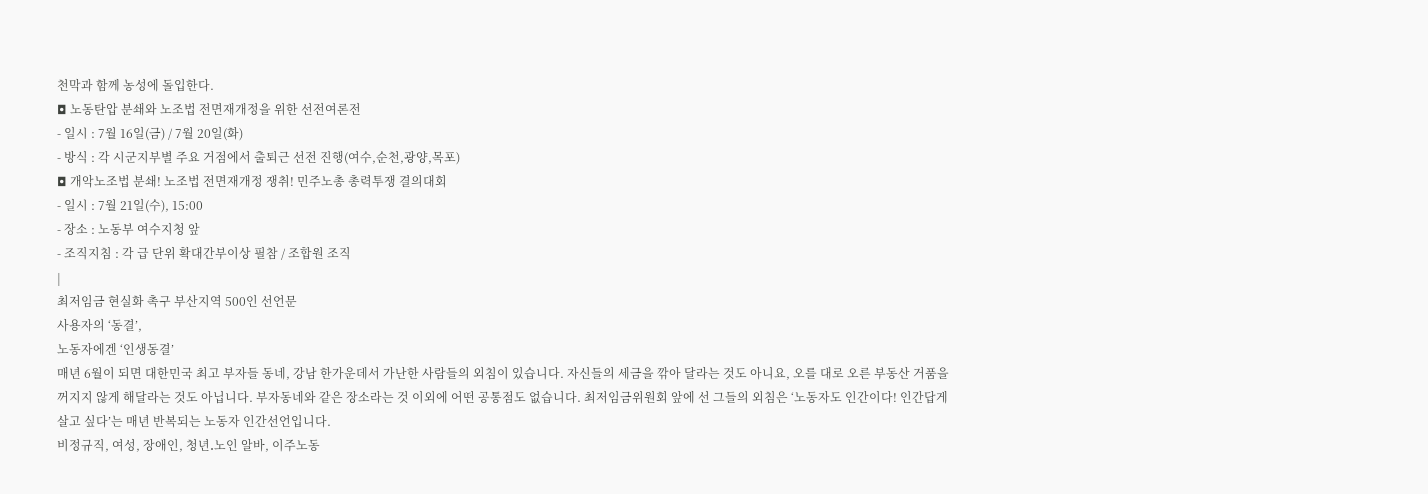천막과 함께 농성에 돌입한다.
◘ 노동탄압 분쇄와 노조법 전면재개정을 위한 선전여론전
- 일시 : 7월 16일(금) / 7월 20일(화)
- 방식 : 각 시군지부별 주요 거점에서 출퇴근 선전 진행(여수,순천,광양,목포)
◘ 개악노조법 분쇄! 노조법 전면재개정 쟁취! 민주노총 총력투쟁 결의대회
- 일시 : 7월 21일(수), 15:00
- 장소 : 노동부 여수지청 앞
- 조직지침 : 각 급 단위 확대간부이상 필참 / 조합원 조직
|
최저임금 현실화 촉구 부산지역 500인 선언문
사용자의 ‘동결’,
노동자에겐 ‘인생동결’
매년 6월이 되면 대한민국 최고 부자들 동네, 강남 한가운데서 가난한 사람들의 외침이 있습니다. 자신들의 세금을 깎아 달라는 것도 아니요, 오를 대로 오른 부동산 거품을 꺼지지 않게 해달라는 것도 아닙니다. 부자동네와 같은 장소라는 것 이외에 어떤 공통점도 없습니다. 최저임금위원회 앞에 선 그들의 외침은 ‘노동자도 인간이다! 인간답게 살고 싶다’는 매년 반복되는 노동자 인간선언입니다.
비정규직, 여성, 장애인, 청년․노인 알바, 이주노동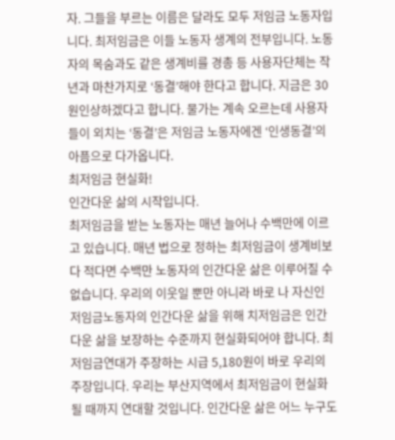자. 그들을 부르는 이름은 달라도 모두 저임금 노동자입니다. 최저임금은 이들 노동자 생계의 전부입니다. 노동자의 목숨과도 같은 생계비를 경총 등 사용자단체는 작년과 마찬가지로 ‘동결’해야 한다고 합니다. 지금은 30원인상하겠다고 합니다. 물가는 계속 오르는데 사용자들이 외치는 ‘동결’은 저임금 노동자에겐 ‘인생동결’의 아픔으로 다가옵니다.
최저임금 현실화!
인간다운 삶의 시작입니다.
최저임금을 받는 노동자는 매년 늘어나 수백만에 이르고 있습니다. 매년 법으로 정하는 최저임금이 생계비보다 적다면 수백만 노동자의 인간다운 삶은 이루어질 수 없습니다. 우리의 이웃일 뿐만 아니라 바로 나 자신인 저임금노동자의 인간다운 삶을 위해 치저임금은 인간다운 삶을 보장하는 수준까지 현실화되어야 합니다. 최저임금연대가 주장하는 시급 5,180원이 바로 우리의 주장입니다. 우리는 부산지역에서 최저임금이 현실화될 때까지 연대할 것입니다. 인간다운 삶은 어느 누구도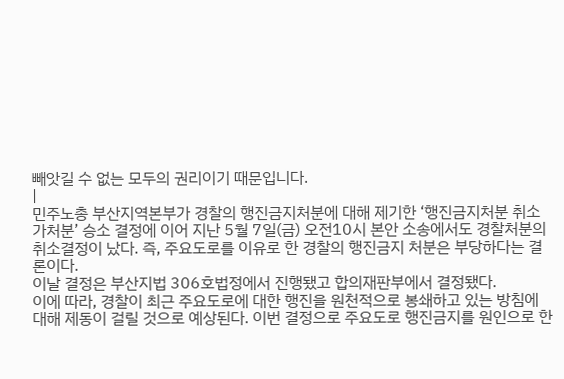빼앗길 수 없는 모두의 권리이기 때문입니다.
|
민주노총 부산지역본부가 경찰의 행진금지처분에 대해 제기한 ‘행진금지처분 취소 가처분’ 승소 결정에 이어 지난 5월 7일(금) 오전10시 본안 소송에서도 경찰처분의 취소결정이 났다. 즉, 주요도로를 이유로 한 경찰의 행진금지 처분은 부당하다는 결론이다.
이날 결정은 부산지법 306호법정에서 진행됐고 합의재판부에서 결정됐다.
이에 따라, 경찰이 최근 주요도로에 대한 행진을 원천적으로 봉쇄하고 있는 방침에 대해 제동이 걸릴 것으로 예상된다. 이번 결정으로 주요도로 행진금지를 원인으로 한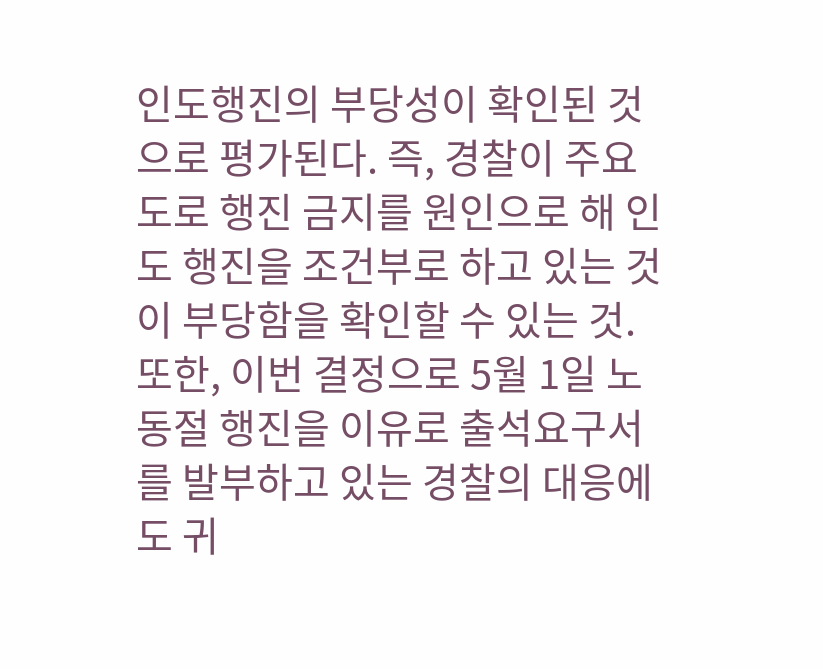인도행진의 부당성이 확인된 것으로 평가된다. 즉, 경찰이 주요도로 행진 금지를 원인으로 해 인도 행진을 조건부로 하고 있는 것이 부당함을 확인할 수 있는 것. 또한, 이번 결정으로 5월 1일 노동절 행진을 이유로 출석요구서를 발부하고 있는 경찰의 대응에도 귀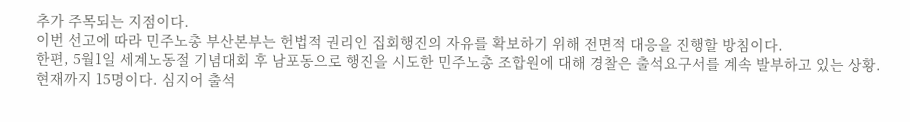추가 주목되는 지점이다.
이번 선고에 따라 민주노총 부산본부는 헌법적 권리인 집회행진의 자유를 확보하기 위해 전면적 대응을 진행할 방침이다.
한편, 5월1일 세계노동절 기념대회 후 남포동으로 행진을 시도한 민주노총 조합원에 대해 경찰은 출석요구서를 계속 발부하고 있는 상황. 현재까지 15명이다. 심지어 출석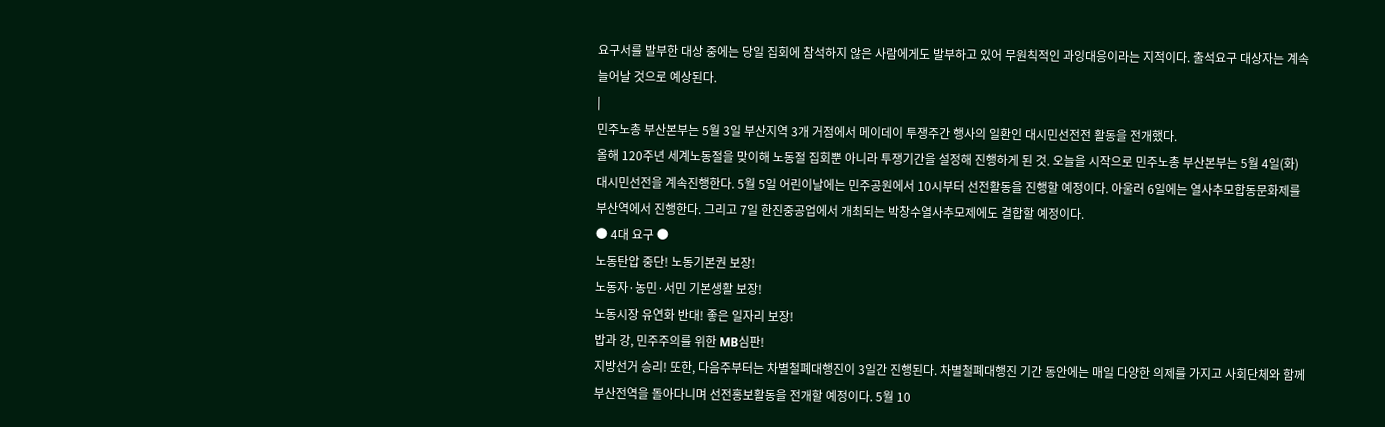요구서를 발부한 대상 중에는 당일 집회에 참석하지 않은 사람에게도 발부하고 있어 무원칙적인 과잉대응이라는 지적이다. 출석요구 대상자는 계속 늘어날 것으로 예상된다.
|
민주노총 부산본부는 5월 3일 부산지역 3개 거점에서 메이데이 투쟁주간 행사의 일환인 대시민선전전 활동을 전개했다.
올해 120주년 세계노동절을 맞이해 노동절 집회뿐 아니라 투쟁기간을 설정해 진행하게 된 것. 오늘을 시작으로 민주노총 부산본부는 5월 4일(화) 대시민선전을 계속진행한다. 5월 5일 어린이날에는 민주공원에서 10시부터 선전활동을 진행할 예정이다. 아울러 6일에는 열사추모합동문화제를 부산역에서 진행한다. 그리고 7일 한진중공업에서 개최되는 박창수열사추모제에도 결합할 예정이다.
● 4대 요구 ●
노동탄압 중단! 노동기본권 보장!
노동자·농민·서민 기본생활 보장!
노동시장 유연화 반대! 좋은 일자리 보장!
밥과 강, 민주주의를 위한 MB심판!
지방선거 승리! 또한, 다음주부터는 차별철폐대행진이 3일간 진행된다. 차별철폐대행진 기간 동안에는 매일 다양한 의제를 가지고 사회단체와 함께 부산전역을 돌아다니며 선전홍보활동을 전개할 예정이다. 5월 10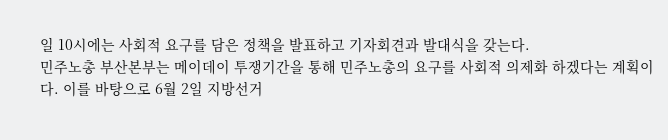일 10시에는 사회적 요구를 담은 정책을 발표하고 기자회견과 발대식을 갖는다.
민주노총 부산본부는 메이데이 투쟁기간을 통해 민주노총의 요구를 사회적 의제화 하겠다는 계획이다. 이를 바탕으로 6월 2일 지방선거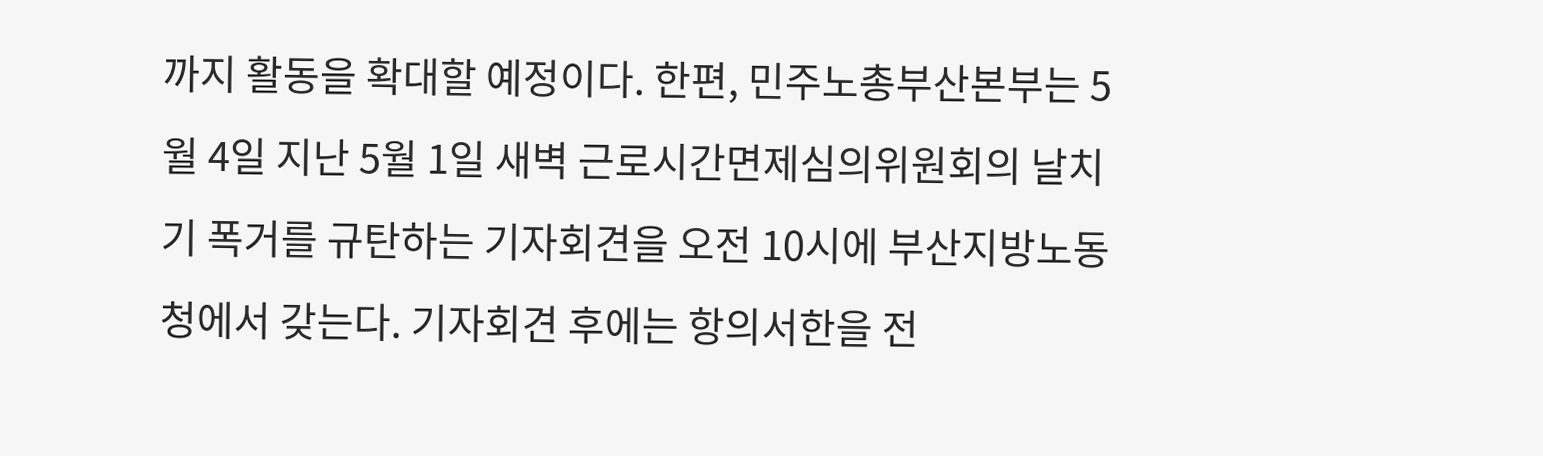까지 활동을 확대할 예정이다. 한편, 민주노총부산본부는 5월 4일 지난 5월 1일 새벽 근로시간면제심의위원회의 날치기 폭거를 규탄하는 기자회견을 오전 10시에 부산지방노동청에서 갖는다. 기자회견 후에는 항의서한을 전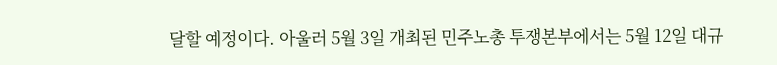달할 예정이다. 아울러 5월 3일 개최된 민주노총 투쟁본부에서는 5월 12일 대규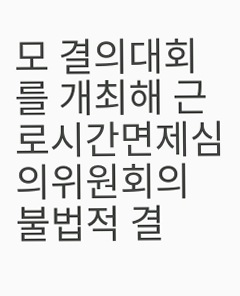모 결의대회를 개최해 근로시간면제심의위원회의 불법적 결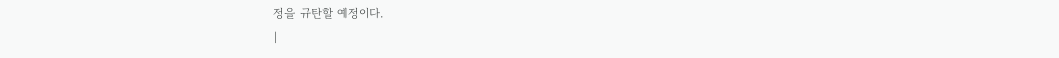정을 규탄할 예정이다.
|